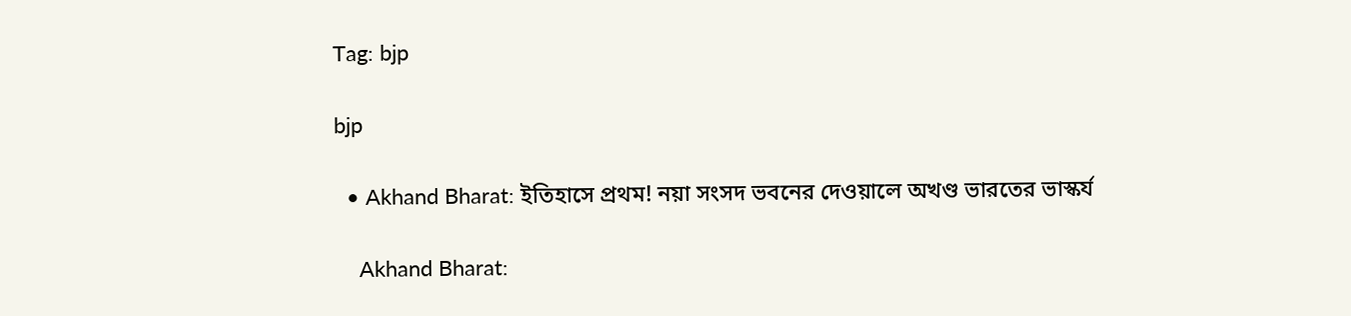Tag: bjp

bjp

  • Akhand Bharat: ইতিহাসে প্রথম! নয়া সংসদ ভবনের দেওয়ালে অখণ্ড ভারতের ভাস্কর্য

    Akhand Bharat: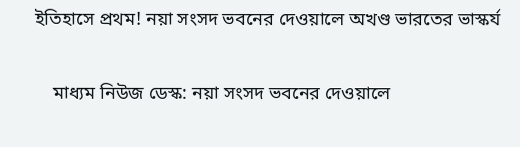ইতিহাসে প্রথম! নয়া সংসদ ভবনের দেওয়ালে অখণ্ড ভারতের ভাস্কর্য

    মাধ্যম নিউজ ডেস্ক: নয়া সংসদ ভবনের দেওয়ালে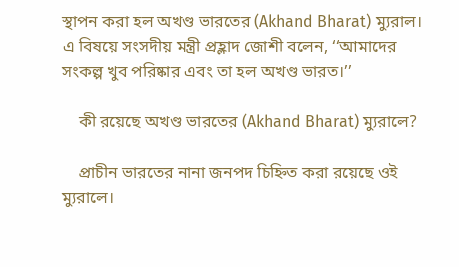স্থাপন করা হল অখণ্ড ভারতের (Akhand Bharat) ম্যুরাল। এ বিষয়ে সংসদীয় মন্ত্রী প্রহ্লাদ জোশী বলেন, ‘‘আমাদের সংকল্প খুব পরিষ্কার এবং তা হল অখণ্ড ভারত।’’

    কী রয়েছে অখণ্ড ভারতের (Akhand Bharat) ম্যুরালে?

    প্রাচীন ভারতের নানা জনপদ চিহ্নিত করা রয়েছে ওই ম্যুরালে।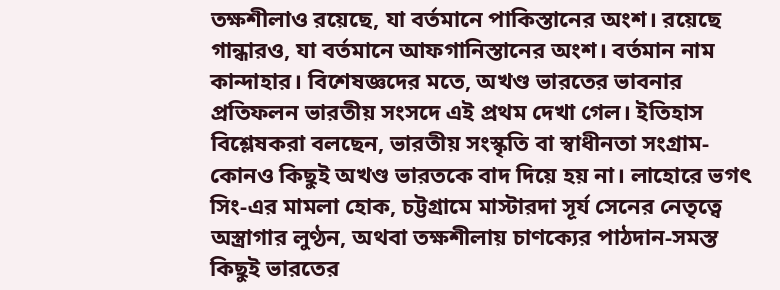তক্ষশীলাও রয়েছে, যা বর্তমানে পাকিস্তানের অংশ। রয়েছে গান্ধারও, যা বর্তমানে আফগানিস্তানের অংশ। বর্তমান নাম কান্দাহার। বিশেষজ্ঞদের মতে, অখণ্ড ভারতের ভাবনার প্রতিফলন ভারতীয় সংসদে এই প্রথম দেখা গেল। ইতিহাস বিশ্লেষকরা বলছেন, ভারতীয় সংস্কৃতি বা স্বাধীনতা সংগ্রাম-কোনও কিছুই অখণ্ড ভারতকে বাদ দিয়ে হয় না। লাহোরে ভগৎ সিং-এর মামলা হোক, চট্টগ্রামে মাস্টারদা সূর্য সেনের নেতৃত্বে অস্ত্রাগার লুণ্ঠন, অথবা তক্ষশীলায় চাণক্যের পাঠদান-সমস্ত কিছুই ভারতের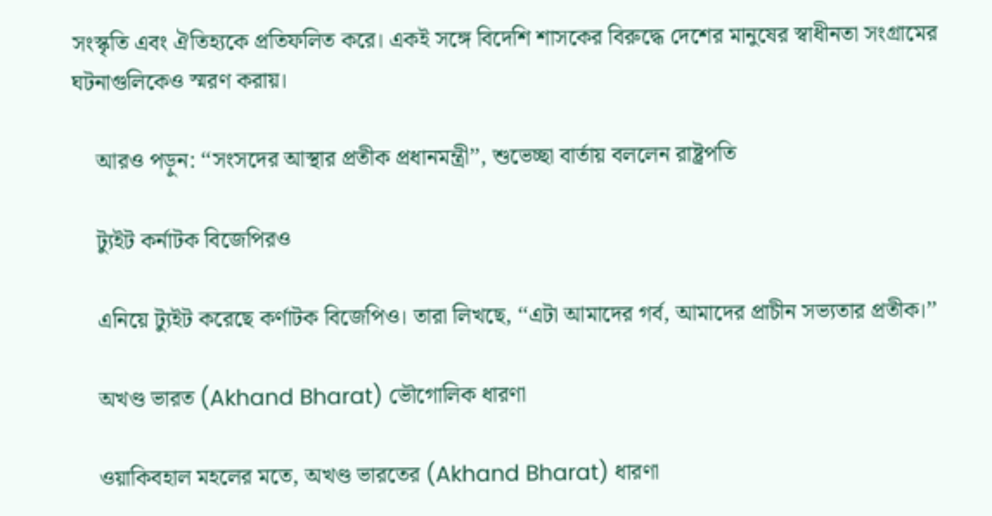সংস্কৃতি এবং ঐতিহ্যকে প্রতিফলিত করে। একই সঙ্গে বিদেশি শাসকের বিরুদ্ধে দেশের মানুষের স্বাধীনতা সংগ্রামের ঘটনাগুলিকেও স্মরণ করায়।

    আরও পড়ুন: ‘‘সংসদের আস্থার প্রতীক প্রধানমন্ত্রী’’, শুভেচ্ছা বার্তায় বললেন রাষ্ট্রপতি

    ট্যুইট কর্নাটক বিজেপিরও

    এনিয়ে ট্যুইট করেছে কর্ণাটক বিজেপিও। তারা লিখছে, ‘‘এটা আমাদের গর্ব, আমাদের প্রাচীন সভ্যতার প্রতীক।’’

    অখণ্ড ভারত (Akhand Bharat) ভৌগোলিক ধারণা

    ওয়াকিবহাল মহলের মতে, অখণ্ড ভারতের (Akhand Bharat) ধারণা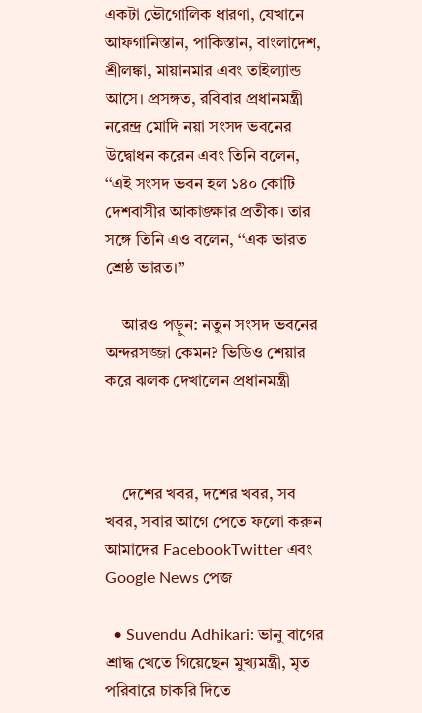একটা ভৌগোলিক ধারণা, যেখানে আফগানিস্তান, পাকিস্তান, বাংলাদেশ, শ্রীলঙ্কা, মায়ানমার এবং তাইল্যান্ড আসে। প্রসঙ্গত, রবিবার প্রধানমন্ত্রী নরেন্দ্র মোদি নয়া সংসদ ভবনের উদ্বোধন করেন এবং তিনি বলেন, ‘‘এই সংসদ ভবন হল ১৪০ কোটি দেশবাসীর আকাঙ্ক্ষার প্রতীক। তার সঙ্গে তিনি এও বলেন, ‘‘এক ভারত শ্রেষ্ঠ ভারত।’’

    আরও পড়ুন: নতুন সংসদ ভবনের অন্দরসজ্জা কেমন? ভিডিও শেয়ার করে ঝলক দেখালেন প্রধানমন্ত্রী



    দেশের খবর, দশের খবর, সব খবর, সবার আগে পেতে ফলো করুন আমাদের FacebookTwitter এবং Google News পেজ

  • Suvendu Adhikari: ভানু বাগের শ্রাদ্ধ খেতে গিয়েছেন মুখ্যমন্ত্রী, মৃত পরিবারে চাকরি দিতে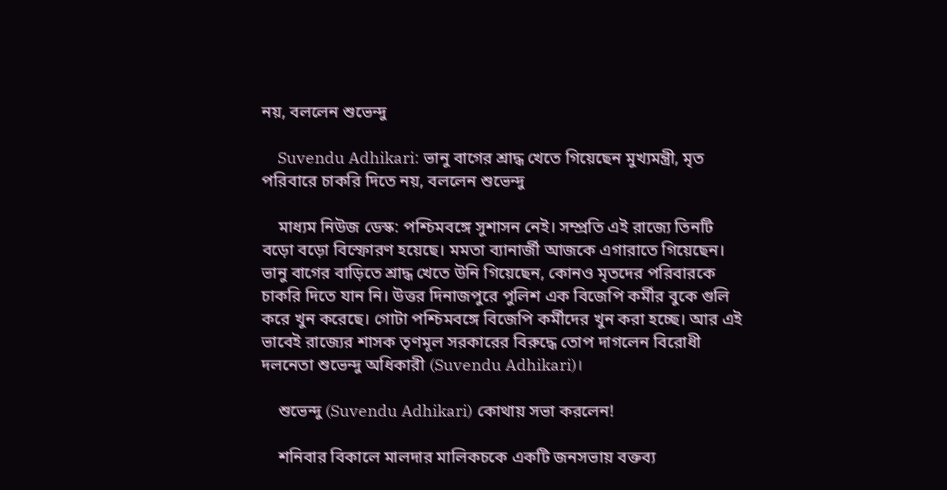নয়, বললেন শুভেন্দু

    Suvendu Adhikari: ভানু বাগের শ্রাদ্ধ খেতে গিয়েছেন মুখ্যমন্ত্রী, মৃত পরিবারে চাকরি দিতে নয়, বললেন শুভেন্দু

    মাধ্যম নিউজ ডেস্ক: পশ্চিমবঙ্গে সুশাসন নেই। সম্প্রতি এই রাজ্যে তিনটি বড়ো বড়ো বিস্ফোরণ হয়েছে। মমতা ব্যানার্জী আজকে এগারাতে গিয়েছেন। ভানু বাগের বাড়িতে শ্রাদ্ধ খেতে উনি গিয়েছেন, কোনও মৃতদের পরিবারকে চাকরি দিতে যান নি। উত্তর দিনাজপুরে পুলিশ এক বিজেপি কর্মীর বুকে গুলি করে খুন করেছে। গোটা পশ্চিমবঙ্গে বিজেপি কর্মীদের খুন করা হচ্ছে। আর এই ভাবেই রাজ্যের শাসক তৃণমূল সরকারের বিরুদ্ধে তোপ দাগলেন বিরোধী দলনেতা শুভেন্দু অধিকারী (Suvendu Adhikari)।

    শুভেন্দু (Suvendu Adhikari) কোথায় সভা করলেন!

    শনিবার বিকালে মালদার মালিকচকে একটি জনসভায় বক্তব্য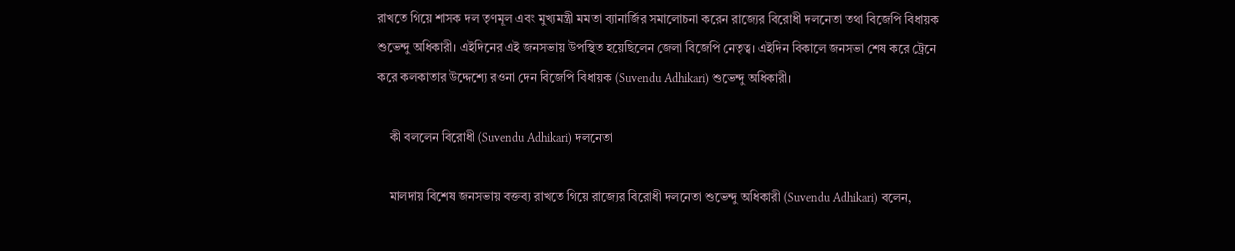রাখতে গিয়ে শাসক দল তৃণমূল এবং মুখ্যমন্ত্রী মমতা ব্যানার্জির সমালোচনা করেন রাজ্যের বিরোধী দলনেতা তথা বিজেপি বিধায়ক শুভেন্দু অধিকারী। এইদিনের এই জনসভায় উপস্থিত হয়েছিলেন জেলা বিজেপি নেতৃত্ব। এইদিন বিকালে জনসভা শেষ করে ট্রেনে করে কলকাতার উদ্দেশ্যে রওনা দেন বিজেপি বিধায়ক (Suvendu Adhikari) শুভেন্দু অধিকারী।

    কী বললেন বিরোধী (Suvendu Adhikari) দলনেতা

    মালদায় বিশেষ জনসভায় বক্তব্য রাখতে গিয়ে রাজ্যের বিরোধী দলনেতা শুভেন্দু অধিকারী (Suvendu Adhikari) বলেন,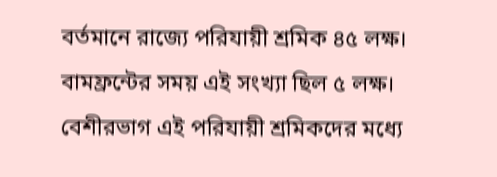বর্তমানে রাজ্যে পরিযায়ী শ্রমিক ৪৫ লক্ষ। বামফ্রন্টের সময় এই সংখ্যা ছিল ৫ লক্ষ। বেশীরভাগ এই পরিযায়ী শ্রমিকদের মধ্যে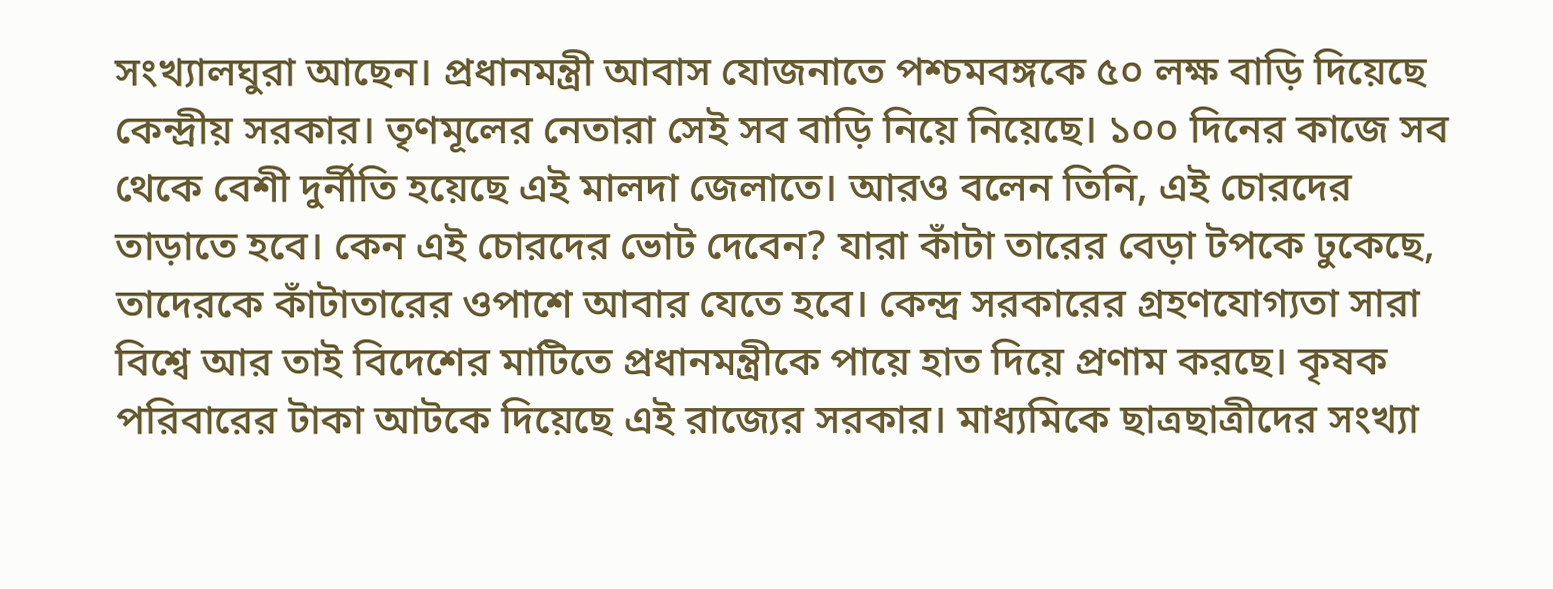সংখ্যালঘুরা আছেন। প্রধানমন্ত্রী আবাস যোজনাতে পশ্চমবঙ্গকে ৫০ লক্ষ বাড়ি দিয়েছে কেন্দ্রীয় সরকার। তৃণমূলের নেতারা সেই সব বাড়ি নিয়ে নিয়েছে। ১০০ দিনের কাজে সব থেকে বেশী দুর্নীতি হয়েছে এই মালদা জেলাতে। আরও বলেন তিনি, এই চোরদের তাড়াতে হবে। কেন এই চোরদের ভোট দেবেন? যারা কাঁটা তারের বেড়া টপকে ঢুকেছে, তাদেরকে কাঁটাতারের ওপাশে আবার যেতে হবে। কেন্দ্র সরকারের গ্রহণযোগ্যতা সারা বিশ্বে আর তাই বিদেশের মাটিতে প্রধানমন্ত্রীকে পায়ে হাত দিয়ে প্রণাম করছে। কৃষক পরিবারের টাকা আটকে দিয়েছে এই রাজ্যের সরকার। মাধ্যমিকে ছাত্রছাত্রীদের সংখ্যা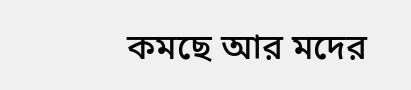কমছে আর মদের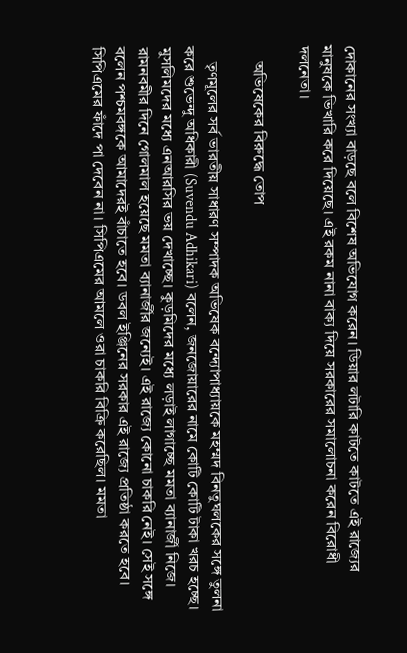দোকানের সংখ্যা বাড়ছে বলে বিশেষ অভিযোগ করেন। ডিয়ার লটারি কাটতে কাটতে এই রাজ্যের মানুষকে ভিখারি করে দিয়েছে। এই রকম নানা বাক্য দিয়ে সরকারের সমালোচনা করেন বিরোধী দলনেতা।

    অভিষেকের বিরুদ্ধে তোপ

    তৃণমূলের সর্ব ভারতীয় সাধারণ সম্পাদক অভিষেক বন্দ্যোপাধ্যায়কে মহম্মদ বিনতুঘলকের সঙ্গে তুলনা করে শুভেন্দু অধিকারী (Suvendu Adhikari) বলেন, জনজোয়ারের নামে কোটি কোটি টাকা খরচ হচ্ছে। মুসলিমদের মধ্যে এনআরসির ভয় দেখাচ্ছে। কুড়মিদের মধ্যে লড়াই লাগাচ্ছে মমতা ব্যানার্জী নিজে। রামনবমীর দিনে গোলমাল হয়েছে মমতা ব্যানার্জীর জন্যেই। এই রাজ্যে কোনো চাকরি নেই। সেই সঙ্গে বলেন পশ্চমবঙ্গকে আমাদেরই বাঁচাতে হবে। ডবল ইঞ্জিনের সরকার এই রাজ্যে প্রতিষ্ঠা করতে হবে। সিপিএমের ফাঁদে পা দেবেন না। সিপিএমের আমলে ওরা চাকরি বিক্রি করেছিল। মমতা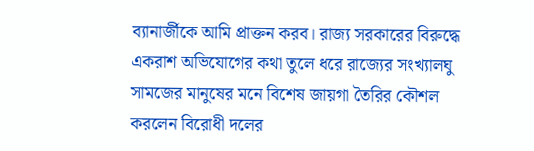ব্যানার্জীকে আমি প্রাক্তন করব। রাজ্য সরকারের বিরুদ্ধে একরাশ অভিযোগের কথা তুলে ধরে রাজ্যের সংখ্যালঘু সামজের মানুষের মনে বিশেষ জায়গা তৈরির কৌশল করলেন বিরোধী দলের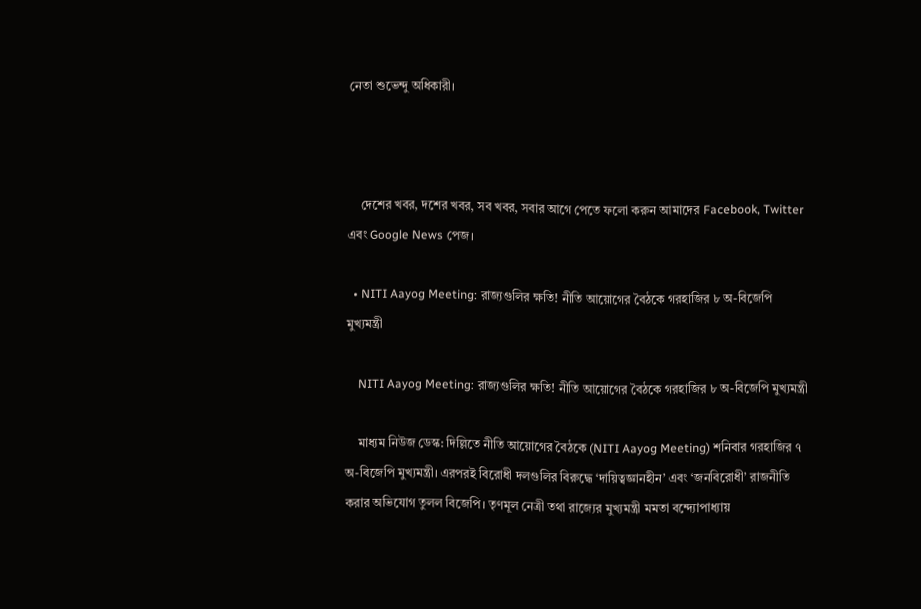নেতা শুভেন্দু অধিকারী।



    দেশের খবর, দশের খবর, সব খবর, সবার আগে পেতে ফলো করুন আমাদের Facebook, Twitter এবং Google News পেজ।

  • NITI Aayog Meeting: রাজ্যগুলির ক্ষতি! নীতি আয়োগের বৈঠকে গরহাজির ৮ অ-বিজেপি মুখ্যমন্ত্রী

    NITI Aayog Meeting: রাজ্যগুলির ক্ষতি! নীতি আয়োগের বৈঠকে গরহাজির ৮ অ-বিজেপি মুখ্যমন্ত্রী

    মাধ্যম নিউজ ডেস্ক: দিল্লিতে নীতি আয়োগের বৈঠকে (NITI Aayog Meeting) শনিবার গরহাজির ৭ অ-বিজেপি মুখ্যমন্ত্রী। এরপরই বিরোধী দলগুলির বিরুদ্ধে ‘দায়িত্বজ্ঞানহীন’ এবং ‘জনবিরোধী’ রাজনীতি করার অভিযোগ তুলল বিজেপি। তৃণমূল নেত্রী তথা রাজ্যের মুখ্যমন্ত্রী মমতা বন্দ্যোপাধ্যায়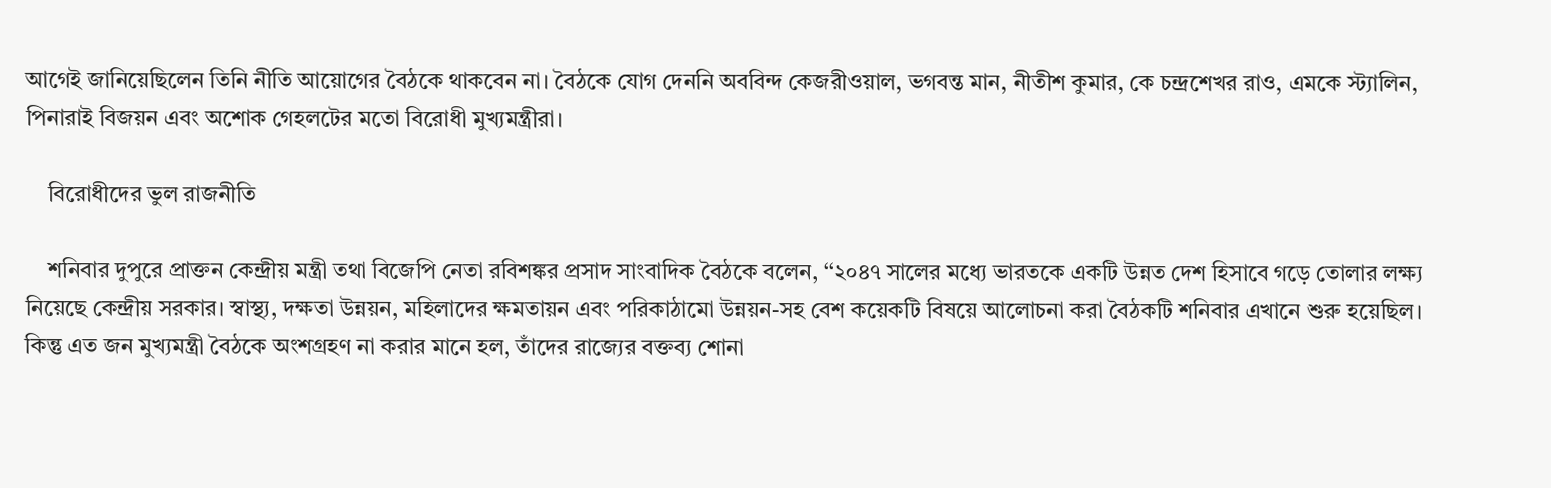আগেই জানিয়েছিলেন তিনি নীতি আয়োগের বৈঠকে থাকবেন না। বৈঠকে যোগ দেননি অববিন্দ কেজরীওয়াল, ভগবন্ত মান, নীতীশ কুমার, কে চন্দ্রশেখর রাও, এমকে স্ট্যালিন, পিনারাই বিজয়ন এবং অশোক গেহলটের মতো বিরোধী মুখ্যমন্ত্রীরা।

    বিরোধীদের ভুল রাজনীতি

    শনিবার দুপুরে প্রাক্তন কেন্দ্রীয় মন্ত্রী তথা বিজেপি নেতা রবিশঙ্কর প্রসাদ সাংবাদিক বৈঠকে বলেন, ‘‘২০৪৭ সালের মধ্যে ভারতকে একটি উন্নত দেশ হিসাবে গড়ে তোলার লক্ষ্য নিয়েছে কেন্দ্রীয় সরকার। স্বাস্থ্য, দক্ষতা উন্নয়ন, মহিলাদের ক্ষমতায়ন এবং পরিকাঠামো উন্নয়ন-সহ বেশ কয়েকটি বিষয়ে আলোচনা করা বৈঠকটি শনিবার এখানে শুরু হয়েছিল। কিন্তু এত জন মুখ্যমন্ত্রী বৈঠকে অংশগ্রহণ না করার মানে হল, তাঁদের রাজ্যের বক্তব্য শোনা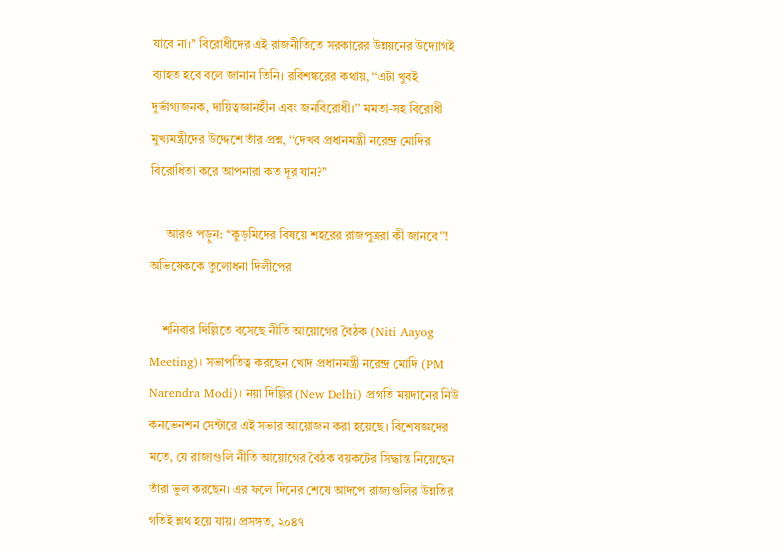যাবে না।’’ বিরোধীদের এই রাজনীতিতে সরকারের উন্নয়নের উদ্যোগই ব্যাহত হবে বলে জানান তিনি। রবিশঙ্করের কথায়, ‘‘এটা খুবই দুর্ভাগ্যজনক, দায়িত্বজ্ঞানহীন এবং জনবিরোধী।’’ মমতা-সহ বিরোধী মুখ্যমন্ত্রীদের উদ্দেশে তাঁর প্রশ্ন, ‘‘দেখব প্রধানমন্ত্রী নরেন্দ্র মোদির বিরোধিতা করে আপনারা কত দূর যান?’’

     আরও পড়ুন: ‘‘কুড়মিদের বিষয়ে শহরের রাজপুত্ররা কী জানবে’’! অভিষেককে তুলোধনা দিলীপের

    শনিবার দিল্লিতে বসেছে নীতি আয়োগের বৈঠক (Niti Aayog Meeting)। সভাপতিত্ব করছেন খোদ প্রধানমন্ত্রী নরেন্দ্র মোদি (PM Narendra Modi)। নয়া দিল্লির (New Delhi) প্রগতি ময়দানের নিউ কনভেনশন সেন্টারে এই সভার আয়োজন করা হয়েছে। বিশেষজ্ঞদের মতে, যে রাজ্যগুলি নীতি আয়োগের বৈঠক বয়কটের সিদ্ধান্ত নিয়েছেন তাঁরা ভুল করছেন। এর ফলে দিনের শেষে আদপে রাজ্যগুলির উন্নতির গতিই শ্লথ হয়ে যায়। প্রসঙ্গত, ২০৪৭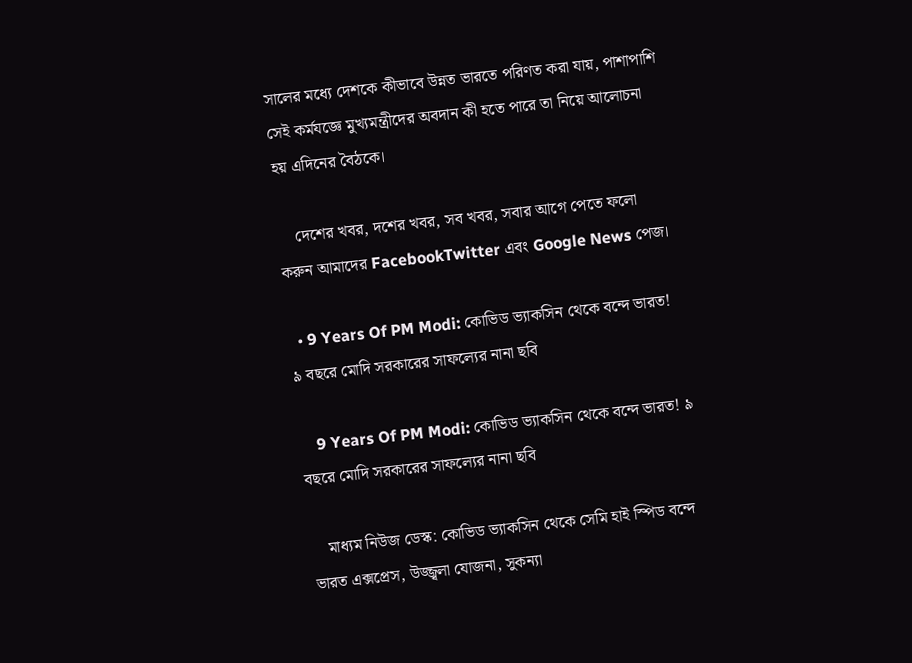সালের মধ্যে দেশকে কীভাবে উন্নত ভারতে পরিণত করা যায়, পাশাপাশি সেই কর্মযজ্ঞে মুখ্যমন্ত্রীদের অবদান কী হতে পারে তা নিয়ে আলোচনা হয় এদিনের বৈঠকে।

    দেশের খবর, দশের খবর, সব খবর, সবার আগে পেতে ফলো করুন আমাদের FacebookTwitter এবং Google News পেজ।

  • 9 Years Of PM Modi: কোভিড ভ্যাকসিন থেকে বন্দে ভারত! ৯ বছরে মোদি সরকারের সাফল্যের নানা ছবি

    9 Years Of PM Modi: কোভিড ভ্যাকসিন থেকে বন্দে ভারত! ৯ বছরে মোদি সরকারের সাফল্যের নানা ছবি

    মাধ্যম নিউজ ডেস্ক: কোভিড ভ্যাকসিন থেকে সেমি হাই স্পিড বন্দে ভারত এক্সপ্রেস, উজ্জ্বলা যোজনা, সুকন্যা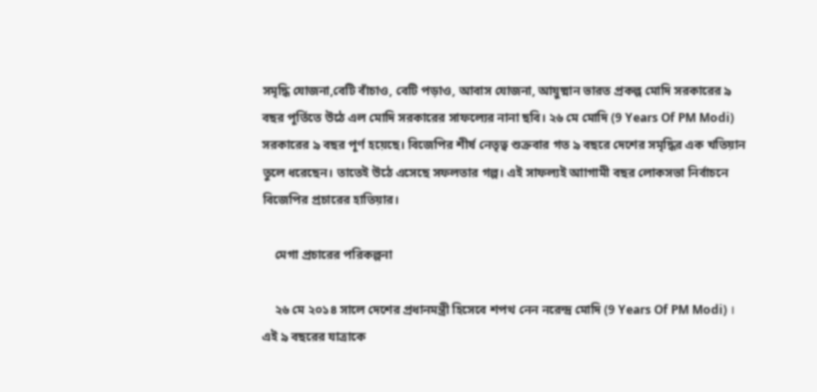সমৃদ্ধি যোজনা,বেটি বাঁচাও, বেটি পড়াও, আবাস যোজনা, আয়ুষ্মান ভারত প্রকল্প মোদি সরকারের ৯ বছর পূর্তিতে উঠে এল মোদি সরকারের সাফল্যের নানা ছবি। ২৬ মে মোদি (9 Years Of PM Modi) সরকারের ৯ বছর পূর্ণ হয়েছে। বিজেপির শীর্ষ নেতৃত্ব শুক্রবার গত ৯ বছরে দেশের সমৃদ্ধির এক খতিয়ান তুলে ধরেছেন। তাতেই উঠে এসেছে সফলতার গল্প। এই সাফল্যই আাগামী বছর লোকসভা নির্বাচনে বিজেপির প্রচারের হাতিয়ার।

    মেগা প্রচারের পরিকল্পনা

    ২৬ মে ২০১৪ সালে দেশের প্রধানমন্ত্রী হিসেবে শপথ নেন নরেন্দ্র মোদি (9 Years Of PM Modi) । এই ৯ বছরের যাত্রাকে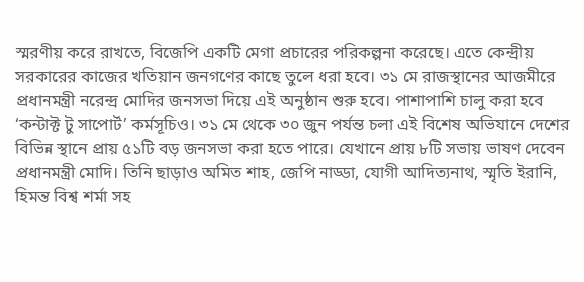স্মরণীয় করে রাখতে, বিজেপি একটি মেগা প্রচারের পরিকল্পনা করেছে। এতে কেন্দ্রীয় সরকারের কাজের খতিয়ান জনগণের কাছে তুলে ধরা হবে। ৩১ মে রাজস্থানের আজমীরে প্রধানমন্ত্রী নরেন্দ্র মোদির জনসভা দিয়ে এই অনুষ্ঠান শুরু হবে। পাশাপাশি চালু করা হবে ‘কন্টাক্ট টু সাপোর্ট’ কর্মসূচিও। ৩১ মে থেকে ৩০ জুন পর্যন্ত চলা এই বিশেষ অভিযানে দেশের বিভিন্ন স্থানে প্রায় ৫১টি বড় জনসভা করা হতে পারে। যেখানে প্রায় ৮টি সভায় ভাষণ দেবেন প্রধানমন্ত্রী মোদি। তিনি ছাড়াও অমিত শাহ, জেপি নাড্ডা, যোগী আদিত্যনাথ, স্মৃতি ইরানি, হিমন্ত বিশ্ব শর্মা সহ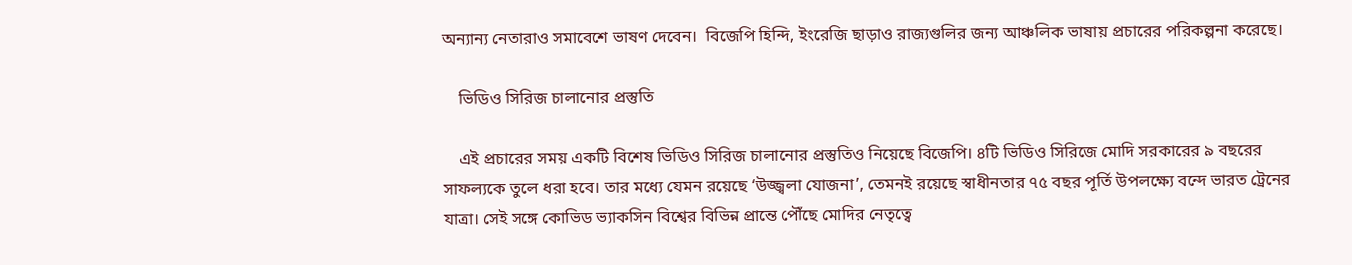অন্যান্য নেতারাও সমাবেশে ভাষণ দেবেন।  বিজেপি হিন্দি, ইংরেজি ছাড়াও রাজ্যগুলির জন্য আঞ্চলিক ভাষায় প্রচারের পরিকল্পনা করেছে।

    ভিডিও সিরিজ চালানোর প্রস্তুতি

    এই প্রচারের সময় একটি বিশেষ ভিডিও সিরিজ চালানোর প্রস্তুতিও নিয়েছে বিজেপি। ৪টি ভিডিও সিরিজে মোদি সরকারের ৯ বছরের সাফল্যকে তুলে ধরা হবে। তার মধ্যে যেমন রয়েছে ‘উজ্জ্বলা যোজনা’, তেমনই রয়েছে স্বাধীনতার ৭৫ বছর পূর্তি উপলক্ষ্যে বন্দে ভারত ট্রেনের যাত্রা। সেই সঙ্গে কোভিড ভ্যাকসিন বিশ্বের বিভিন্ন প্রান্তে পৌঁছে মোদির নেতৃত্বে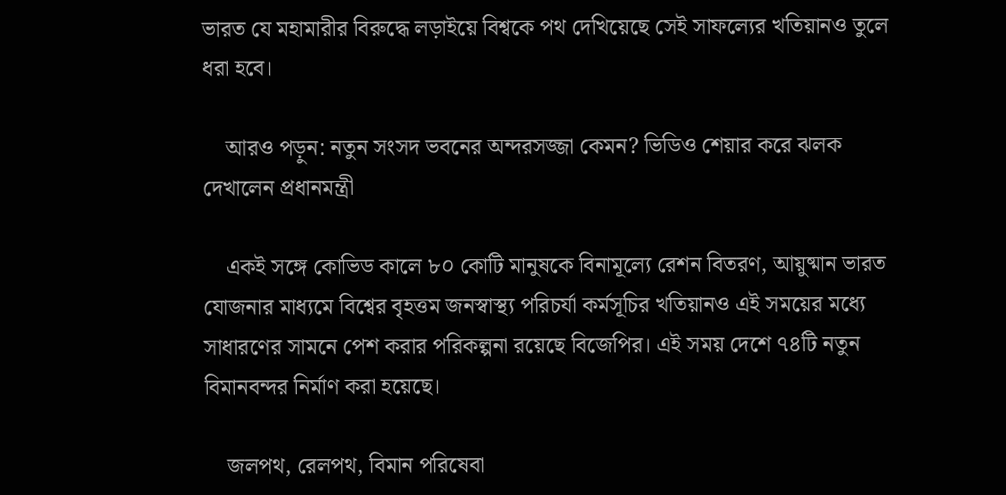ভারত যে মহামারীর বিরুদ্ধে লড়াইয়ে বিশ্বকে পথ দেখিয়েছে সেই সাফল্যের খতিয়ানও তুলে ধরা হবে।

    আরও পড়ুন: নতুন সংসদ ভবনের অন্দরসজ্জা কেমন? ভিডিও শেয়ার করে ঝলক দেখালেন প্রধানমন্ত্রী

    একই সঙ্গে কোভিড কালে ৮০ কোটি মানুষকে বিনামূল্যে রেশন বিতরণ, আয়ুষ্মান ভারত যোজনার মাধ্যমে বিশ্বের বৃহত্তম জনস্বাস্থ্য পরিচর্যা কর্মসূচির খতিয়ানও এই সময়ের মধ্যে সাধারণের সামনে পেশ করার পরিকল্পনা রয়েছে বিজেপির। এই সময় দেশে ৭৪টি নতুন বিমানবন্দর নির্মাণ করা হয়েছে।

    জলপথ, রেলপথ, বিমান পরিষেবা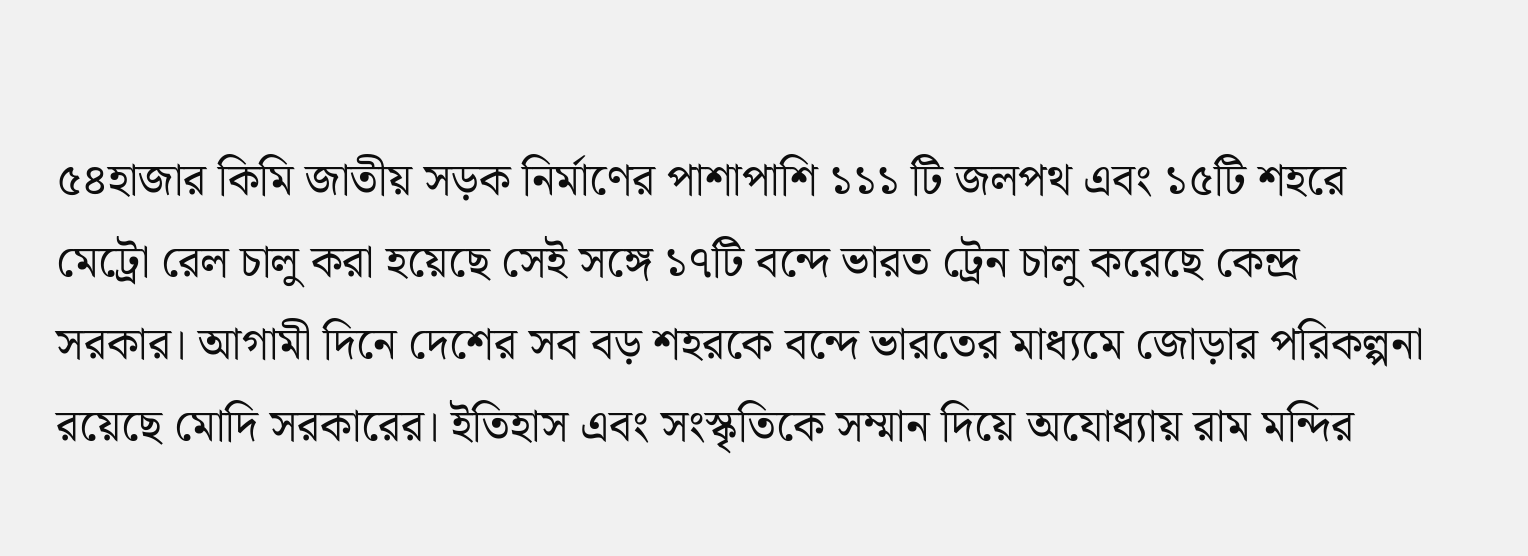৫৪হাজার কিমি জাতীয় সড়ক নির্মাণের পাশাপাশি ১১১ টি জলপথ এবং ১৫টি শহরে মেট্রো রেল চালু করা হয়েছে সেই সঙ্গে ১৭টি বন্দে ভারত ট্রেন চালু করেছে কেন্দ্র সরকার। আগামী দিনে দেশের সব বড় শহরকে বন্দে ভারতের মাধ্যমে জোড়ার পরিকল্পনা রয়েছে মোদি সরকারের। ইতিহাস এবং সংস্কৃতিকে সম্মান দিয়ে অযোধ্যায় রাম মন্দির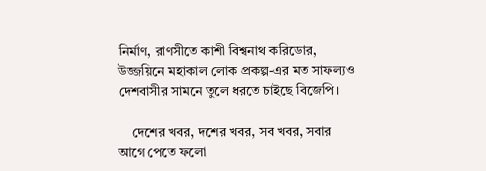নির্মাণ, রাণসীতে কাশী বিশ্বনাথ করিডোর, উজ্জয়িনে মহাকাল লোক প্রকল্প-এর মত সাফল্যও দেশবাসীর সামনে তুলে ধরতে চাইছে বিজেপি।

    দেশের খবর, দশের খবর, সব খবর, সবার আগে পেতে ফলো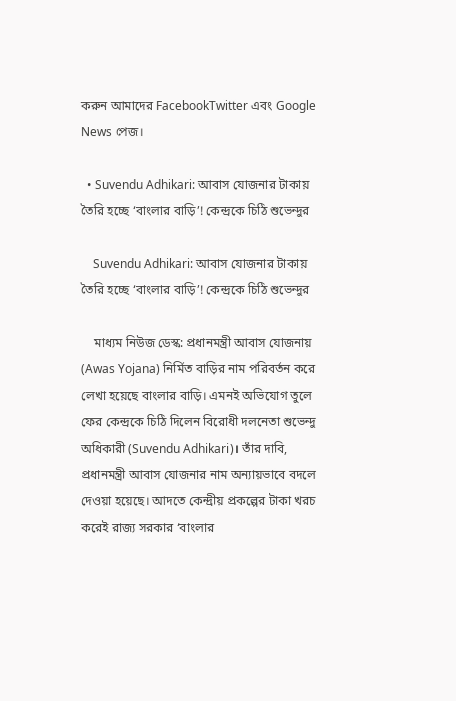করুন আমাদের FacebookTwitter এবং Google News পেজ।

  • Suvendu Adhikari: আবাস যোজনার টাকায় তৈরি হচ্ছে ‘বাংলার বাড়ি’! কেন্দ্রকে চিঠি শুভেন্দুর

    Suvendu Adhikari: আবাস যোজনার টাকায় তৈরি হচ্ছে ‘বাংলার বাড়ি’! কেন্দ্রকে চিঠি শুভেন্দুর

    মাধ্যম নিউজ ডেস্ক: প্রধানমন্ত্রী আবাস যোজনায় (Awas Yojana) নির্মিত বাড়ির নাম পরিবর্তন করে লেখা হয়েছে বাংলার বাড়ি। এমনই অভিযোগ তুলে ফের কেন্দ্রকে চিঠি দিলেন বিরোধী দলনেতা শুভেন্দু অধিকারী (Suvendu Adhikari)। তাঁর দাবি, প্রধানমন্ত্রী আবাস যোজনার নাম অন্যায়ভাবে বদলে দেওয়া হয়েছে। আদতে কেন্দ্রীয় প্রকল্পের টাকা খরচ করেই রাজ্য সরকার ‘বাংলার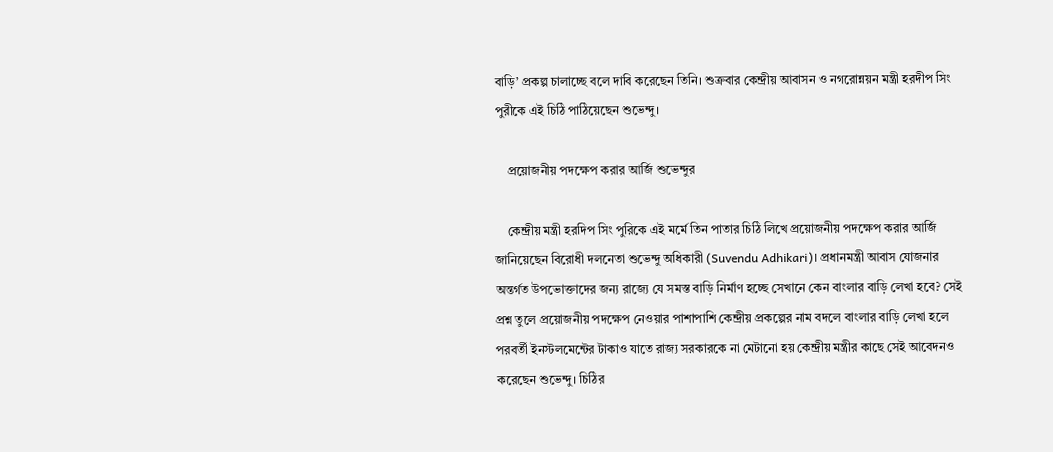বাড়ি’ প্রকল্প চালাচ্ছে বলে দাবি করেছেন তিনি। শুক্রবার কেন্দ্রীয় আবাসন ও নগরোন্নয়ন মন্ত্রী হরদীপ সিং পুরীকে এই চিঠি পাঠিয়েছেন শুভেন্দু।

    প্রয়োজনীয় পদক্ষেপ করার আর্জি শুভেন্দুর

    কেন্দ্রীয় মন্ত্রী হরদিপ সিং পুরিকে এই মর্মে তিন পাতার চিঠি লিখে প্রয়োজনীয় পদক্ষেপ করার আর্জি জানিয়েছেন বিরোধী দলনেতা শুভেন্দু অধিকারী (Suvendu Adhikari)। প্রধানমন্ত্রী আবাস যোজনার অন্তর্গত উপভোক্তাদের জন্য রাজ্যে যে সমস্ত বাড়ি নির্মাণ হচ্ছে সেখানে কেন বাংলার বাড়ি লেখা হবে? সেই প্রশ্ন তুলে প্রয়োজনীয় পদক্ষেপ নেওয়ার পাশাপাশি কেন্দ্রীয় প্রকল্পের নাম বদলে বাংলার বাড়ি লেখা হলে পরবর্তী ইনস্টলমেন্টের টাকাও যাতে রাজ্য সরকারকে না মেটানো হয় কেন্দ্রীয় মন্ত্রীর কাছে সেই আবেদনও করেছেন শুভেন্দু। চিঠির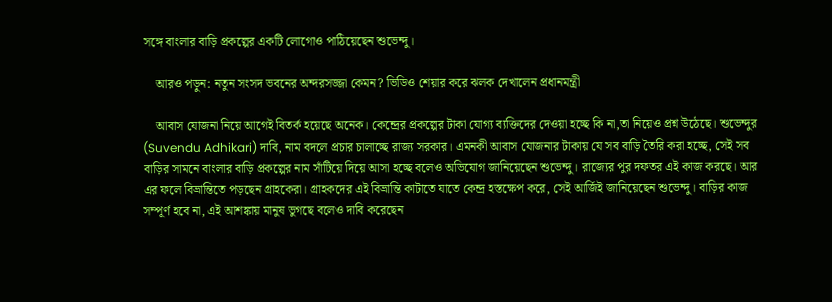সঙ্গে বাংলার বাড়ি প্রকল্পের একটি লোগোও পাঠিয়েছেন শুভেন্দু।

    আরও পড়ুন: নতুন সংসদ ভবনের অন্দরসজ্জা কেমন? ভিডিও শেয়ার করে ঝলক দেখালেন প্রধানমন্ত্রী

    আবাস যোজনা নিয়ে আগেই বিতর্ক হয়েছে অনেক। কেন্দ্রের প্রকল্পের টাকা যোগ্য ব্যক্তিদের দেওয়া হচ্ছে কি না,তা নিয়েও প্রশ্ন উঠেছে। শুভেন্দুর (Suvendu Adhikari) দাবি, নাম বদলে প্রচার চালাচ্ছে রাজ্য সরকার। এমনকী আবাস যোজনার টাকায় যে সব বাড়ি তৈরি করা হচ্ছে, সেই সব বাড়ির সামনে বাংলার বাড়ি প্রকল্পের নাম সাঁটিয়ে দিয়ে আসা হচ্ছে বলেও অভিযোগ জানিয়েছেন শুভেন্দু। রাজ্যের পুর দফতর এই কাজ করছে। আর এর ফলে বিভ্রান্তিতে পড়ছেন গ্রাহকেরা। গ্রাহকদের এই বিভ্রান্তি কাটাতে যাতে কেন্দ্র হস্তক্ষেপ করে, সেই আর্জিই জানিয়েছেন শুভেন্দু। বাড়ির কাজ সম্পূর্ণ হবে না, এই আশঙ্কায় মানুষ ভুগছে বলেও দাবি করেছেন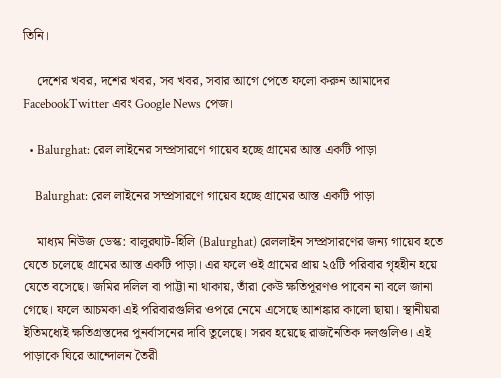তিনি।

    দেশের খবর, দশের খবর, সব খবর, সবার আগে পেতে ফলো করুন আমাদের FacebookTwitter এবং Google News পেজ।

  • Balurghat: রেল লাইনের সম্প্রসারণে গায়েব হচ্ছে গ্রামের আস্ত একটি পাড়া

    Balurghat: রেল লাইনের সম্প্রসারণে গায়েব হচ্ছে গ্রামের আস্ত একটি পাড়া

    মাধ্যম নিউজ ডেস্ক: বালুরঘাট-হিলি (Balurghat) রেললাইন সম্প্রসারণের জন্য গায়েব হতে যেতে চলেছে গ্রামের আস্ত একটি পাড়া। এর ফলে ওই গ্রামের প্রায় ২৫টি পরিবার গৃহহীন হয়ে যেতে বসেছে। জমির দলিল বা পাট্টা না থাকায়, তাঁরা কেউ ক্ষতিপূরণও পাবেন না বলে জানা গেছে। ফলে আচমকা এই পরিবারগুলির ওপরে নেমে এসেছে আশঙ্কার কালো ছায়া। স্থানীয়রা ইতিমধ্যেই ক্ষতিগ্রস্তদের পুনর্বাসনের দাবি তুলেছে। সরব হয়েছে রাজনৈতিক দলগুলিও। এই পাড়াকে ঘিরে আন্দোলন তৈরী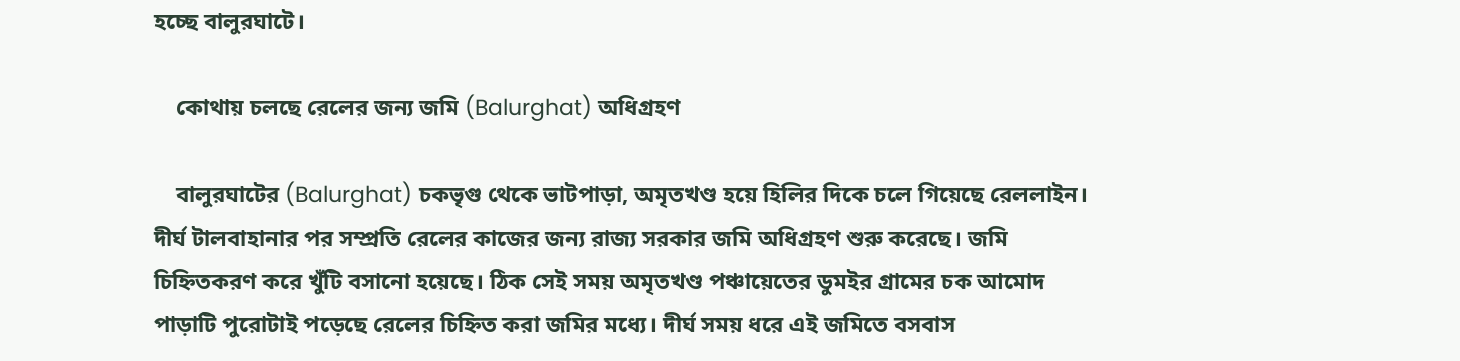হচ্ছে বালুরঘাটে।

    কোথায় চলছে রেলের জন্য জমি (Balurghat) অধিগ্রহণ

    বালুরঘাটের (Balurghat) চকভৃগু থেকে ভাটপাড়া, অমৃতখণ্ড হয়ে হিলির দিকে চলে গিয়েছে রেললাইন। দীর্ঘ টালবাহানার পর সম্প্রতি রেলের কাজের জন্য রাজ্য সরকার জমি অধিগ্রহণ শুরু করেছে। জমি চিহ্নিতকরণ করে খুঁটি বসানো হয়েছে। ঠিক সেই সময় অমৃতখণ্ড পঞ্চায়েতের ডুমইর গ্রামের চক আমোদ পাড়াটি পুরোটাই পড়েছে রেলের চিহ্নিত করা জমির মধ্যে। দীর্ঘ সময় ধরে এই জমিতে বসবাস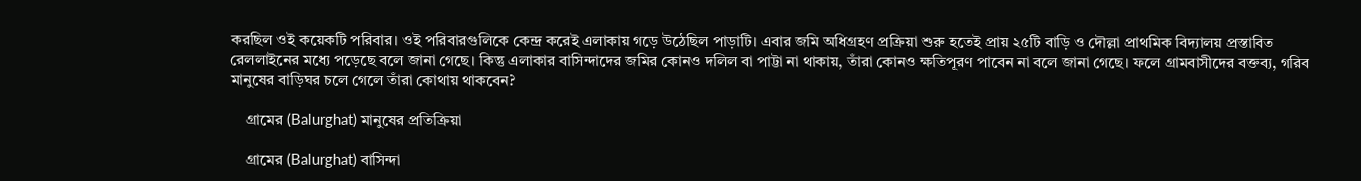করছিল ওই কয়েকটি পরিবার। ওই পরিবারগুলিকে কেন্দ্র করেই এলাকায় গড়ে উঠেছিল পাড়াটি। এবার জমি অধিগ্রহণ প্রক্রিয়া শুরু হতেই প্রায় ২৫টি বাড়ি ও দৌল্লা প্রাথমিক বিদ্যালয় প্রস্তাবিত রেললাইনের মধ্যে পড়েছে বলে জানা গেছে। কিন্তু এলাকার বাসিন্দাদের জমির কোনও দলিল বা পাট্টা না থাকায়, তাঁরা কোনও ক্ষতিপূরণ পাবেন না বলে জানা গেছে। ফলে গ্রামবাসীদের বক্তব্য, গরিব মানুষের বাড়িঘর চলে গেলে তাঁরা কোথায় থাকবেন?

    গ্রামের (Balurghat) মানুষের প্রতিক্রিয়া

    গ্রামের (Balurghat) বাসিন্দা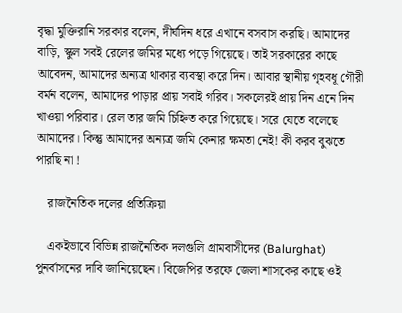বৃদ্ধা মুক্তিরানি সরকার বলেন, দীর্ঘদিন ধরে এখানে বসবাস করছি। আমাদের বাড়ি, স্কুল সবই রেলের জমির মধ্যে পড়ে গিয়েছে। তাই সরকারের কাছে আবেদন, আমাদের অন্যত্র থাকার ব্যবস্থা করে দিন। আবার স্থানীয় গৃহবধূ গৌরী বর্মন বলেন, আমাদের পাড়ার প্রায় সবাই গরিব। সকলেরই প্রায় দিন এনে দিন খাওয়া পরিবার। রেল তার জমি চিহ্নিত করে গিয়েছে। সরে যেতে বলেছে আমাদের। কিন্তু আমাদের অন্যত্র জমি কেনার ক্ষমতা নেই! কী করব বুঝতে পারছি না !

    রাজনৈতিক দলের প্রতিক্রিয়া

    একইভাবে বিভিন্ন রাজনৈতিক দলগুলি গ্রামবাসীদের (Balurghat) পুনর্বাসনের দাবি জানিয়েছেন। বিজেপির তরফে জেলা শাসকের কাছে ওই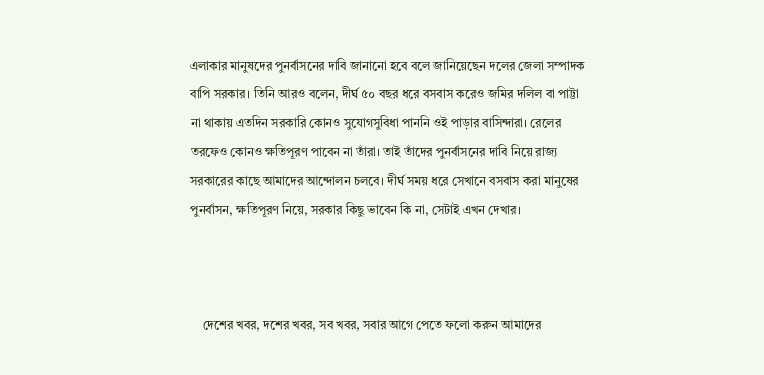এলাকার মানুষদের পুনর্বাসনের দাবি জানানো হবে বলে জানিয়েছেন দলের জেলা সম্পাদক বাপি সরকার। তিনি আরও বলেন, দীর্ঘ ৫০ বছর ধরে বসবাস করেও জমির দলিল বা পাট্টা না থাকায় এতদিন সরকারি কোনও সুযোগসুবিধা পাননি ওই পাড়ার বাসিন্দারা। রেলের তরফেও কোনও ক্ষতিপূরণ পাবেন না তাঁরা। তাই তাঁদের পুনর্বাসনের দাবি নিয়ে রাজ্য সরকারের কাছে আমাদের আন্দোলন চলবে। দীর্ঘ সময় ধরে সেখানে বসবাস করা মানুষের পুনর্বাসন, ক্ষতিপূরণ নিয়ে, সরকার কিছু ভাবেন কি না, সেটাই এখন দেখার।



    দেশের খবর, দশের খবর, সব খবর, সবার আগে পেতে ফলো করুন আমাদের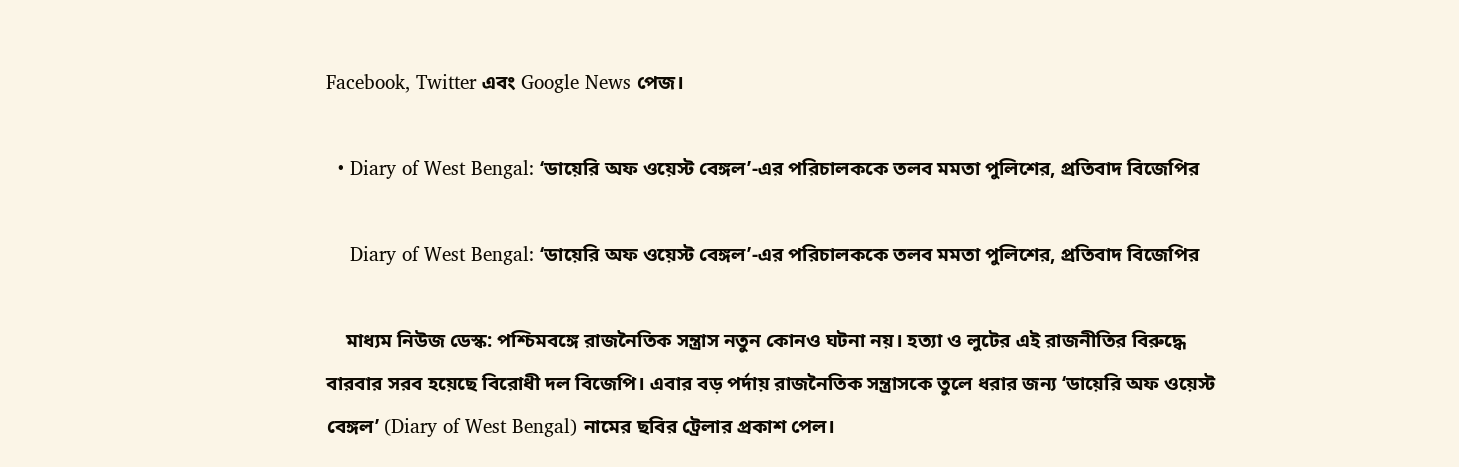Facebook, Twitter এবং Google News পেজ।

  • Diary of West Bengal: ‘ডায়েরি অফ ওয়েস্ট বেঙ্গল’-এর পরিচালককে তলব মমতা পুলিশের, প্রতিবাদ বিজেপির

    Diary of West Bengal: ‘ডায়েরি অফ ওয়েস্ট বেঙ্গল’-এর পরিচালককে তলব মমতা পুলিশের, প্রতিবাদ বিজেপির

    মাধ্যম নিউজ ডেস্ক: পশ্চিমবঙ্গে রাজনৈতিক সন্ত্রাস নতুন কোনও ঘটনা নয়। হত্যা ও লুটের এই রাজনীতির বিরুদ্ধে বারবার সরব হয়েছে বিরোধী দল বিজেপি। এবার বড় পর্দায় রাজনৈতিক সন্ত্রাসকে তুলে ধরার জন্য ‘ডায়েরি অফ ওয়েস্ট বেঙ্গল’ (Diary of West Bengal) নামের ছবির ট্রেলার প্রকাশ পেল।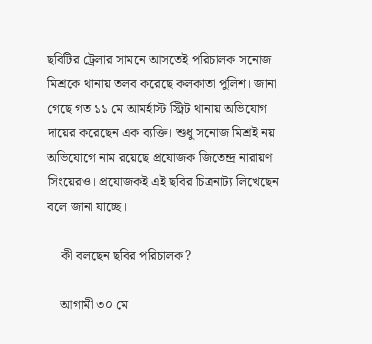ছবিটির ট্রেলার সামনে আসতেই পরিচালক সনোজ মিশ্রকে থানায় তলব করেছে কলকাতা পুলিশ। জানা গেছে গত ১১ মে আমর্হাস্ট স্ট্রিট থানায় অভিযোগ দায়ের করেছেন এক ব্যক্তি। শুধু সনোজ মিশ্রই নয় অভিযোগে নাম রয়েছে প্রযোজক জিতেন্দ্র নারায়ণ সিংয়েরও। প্রযোজকই এই ছবির চিত্রনাট্য লিখেছেন বলে জানা যাচ্ছে।

    কী বলছেন ছবির পরিচালক?

    আগামী ৩০ মে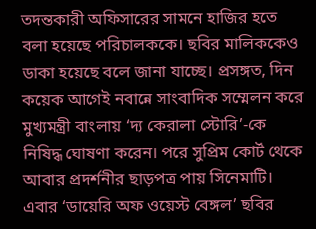তদন্তকারী অফিসারের সামনে হাজির হতে বলা হয়েছে পরিচালককে। ছবির মালিককেও ডাকা হয়েছে বলে জানা যাচ্ছে। প্রসঙ্গত, দিন কয়েক আগেই নবান্নে সাংবাদিক সম্মেলন করে মুখ্যমন্ত্রী বাংলায় ‘দ্য কেরালা স্টোরি’-কে নিষিদ্ধ ঘোষণা করেন। পরে সুপ্রিম কোর্ট থেকে আবার প্রদর্শনীর ছাড়পত্র পায় সিনেমাটি। এবার ‘ডায়েরি অফ ওয়েস্ট বেঙ্গল’ ছবির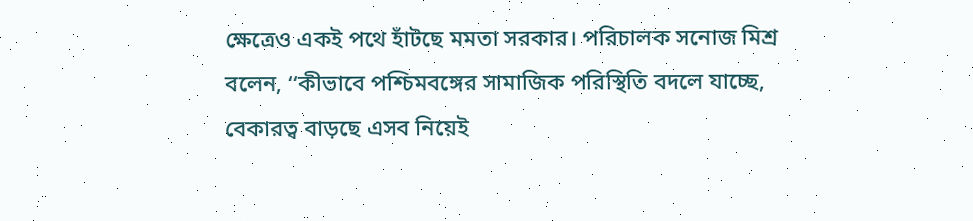ক্ষেত্রেও একই পথে হাঁটছে মমতা সরকার। পরিচালক সনোজ মিশ্র বলেন, ‘‘কীভাবে পশ্চিমবঙ্গের সামাজিক পরিস্থিতি বদলে যাচ্ছে, বেকারত্ব বাড়ছে এসব নিয়েই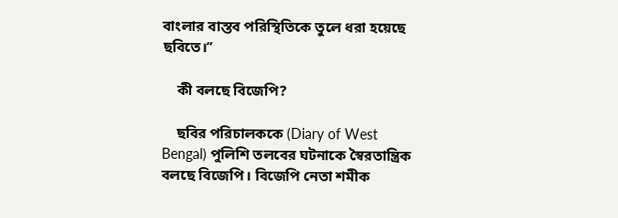বাংলার বাস্তব পরিস্থিতিকে তুলে ধরা হয়েছে ছবিতে।’’

    কী বলছে বিজেপি?

    ছবির পরিচালককে (Diary of West Bengal) পুলিশি তলবের ঘটনাকে স্বৈরতান্ত্রিক বলছে বিজেপি। বিজেপি নেতা শমীক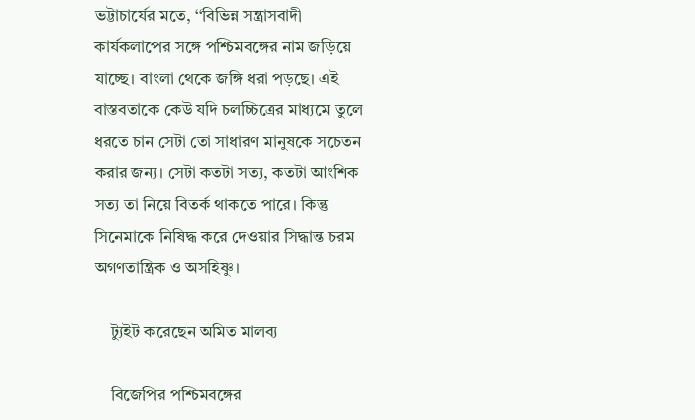ভট্টাচার্যের মতে, ‘‘বিভিন্ন সন্ত্রাসবাদী কার্যকলাপের সঙ্গে পশ্চিমবঙ্গের নাম জড়িয়ে যাচ্ছে। বাংলা থেকে জঙ্গি ধরা পড়ছে। এই বাস্তবতাকে কেউ যদি চলচ্চিত্রের মাধ্যমে তুলে ধরতে চান সেটা তো সাধারণ মানুষকে সচেতন করার জন্য। সেটা কতটা সত্য, কতটা আংশিক সত্য তা নিয়ে বিতর্ক থাকতে পারে। কিন্তু সিনেমাকে নিষিদ্ধ করে দেওয়ার সিদ্ধান্ত চরম অগণতান্ত্রিক ও অসহিষ্ণু।

    ট্যুইট করেছেন অমিত মালব্য

    বিজেপির পশ্চিমবঙ্গের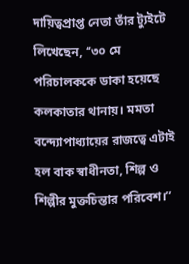দায়িত্বপ্রাপ্ত নেতা তাঁর ট্যুইটে লিখেছেন, ‘‘৩০ মে পরিচালককে ডাকা হয়েছে কলকাতার থানায়। মমতা বন্দ্যোপাধ্যায়ের রাজত্বে এটাই হল বাক স্বাধীনতা, শিল্প ও শিল্পীর মুক্তচিন্তার পরিবেশ।’’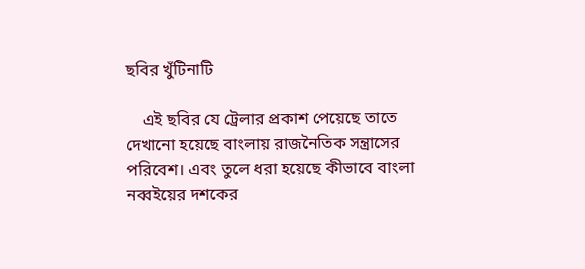ছবির খুঁটিনাটি

    এই ছবির যে ট্রেলার প্রকাশ পেয়েছে তাতে দেখানো হয়েছে বাংলায় রাজনৈতিক সন্ত্রাসের পরিবেশ। এবং তুলে ধরা হয়েছে কীভাবে বাংলা নব্বইয়ের দশকের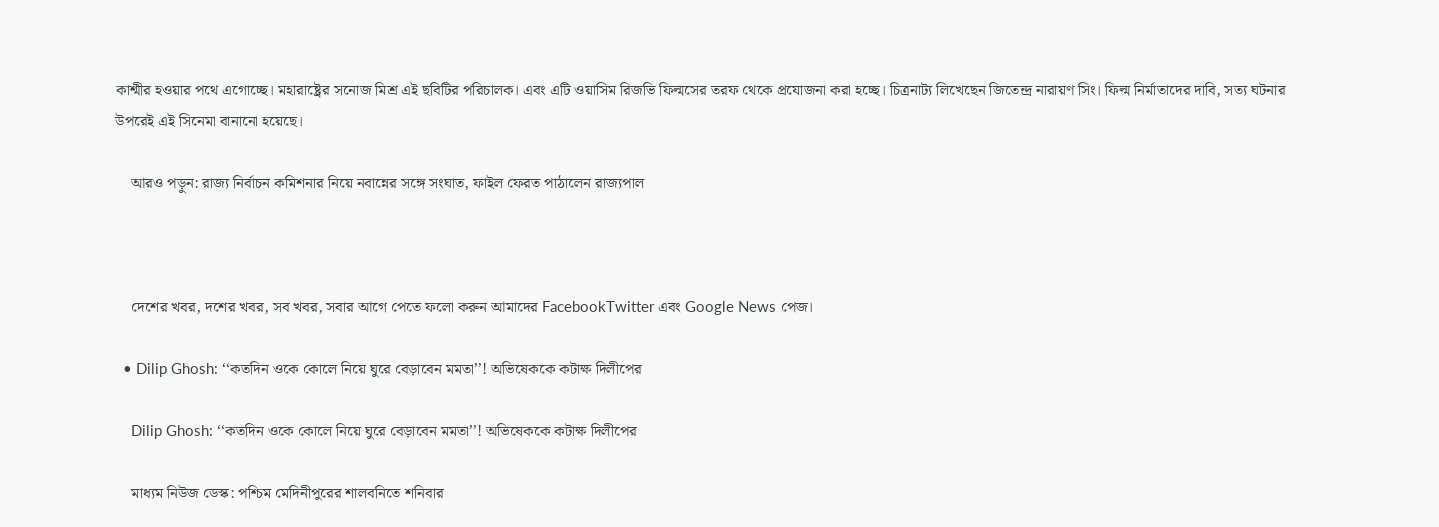কাশ্মীর হওয়ার পথে এগোচ্ছে। মহারাষ্ট্রের সনোজ মিশ্র এই ছবিটির পরিচালক। এবং এটি ওয়াসিম রিজভি ফিল্মসের তরফ থেকে প্রযোজনা করা হচ্ছে। চিত্রনাট্য লিখেছেন জিতেন্দ্র নারায়ণ সিং। ফিল্ম নির্মাতাদের দাবি, সত্য ঘটনার উপরেই এই সিনেমা বানানো হয়েছে।

    আরও পড়ুন: রাজ্য নির্বাচন কমিশনার নিয়ে নবান্নের সঙ্গে সংঘাত, ফাইল ফেরত পাঠালেন রাজ্যপাল



    দেশের খবর, দশের খবর, সব খবর, সবার আগে পেতে ফলো করুন আমাদের FacebookTwitter এবং Google News পেজ।

  • Dilip Ghosh: ‘‘কতদিন ওকে কোলে নিয়ে ঘুরে বেড়াবেন মমতা’’! অভিষেককে কটাক্ষ দিলীপের

    Dilip Ghosh: ‘‘কতদিন ওকে কোলে নিয়ে ঘুরে বেড়াবেন মমতা’’! অভিষেককে কটাক্ষ দিলীপের

    মাধ্যম নিউজ ডেস্ক: পশ্চিম মেদিনীপুরের শালবনিতে শনিবার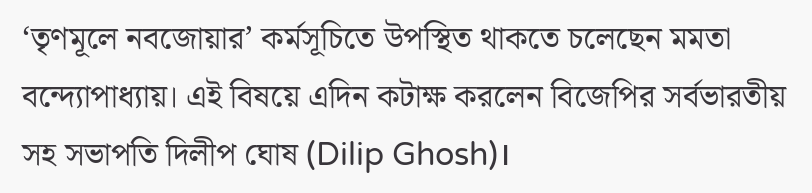‘তৃণমূলে নবজোয়ার’ কর্মসূচিতে উপস্থিত থাকতে চলেছেন মমতা বন্দ্যোপাধ্যায়। এই বিষয়ে এদিন কটাক্ষ করলেন বিজেপির সর্বভারতীয় সহ সভাপতি দিলীপ ঘোষ (Dilip Ghosh)।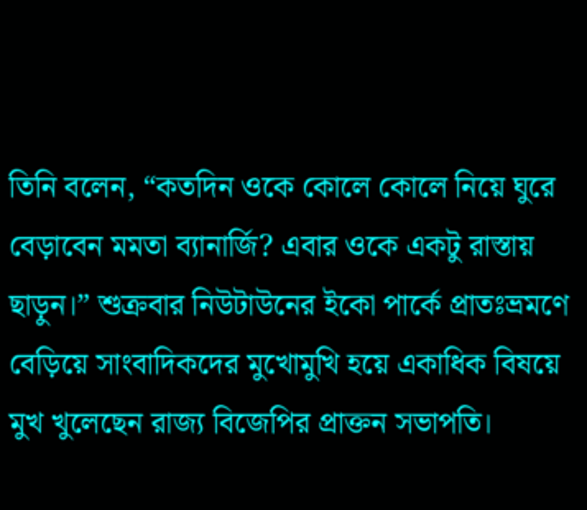তিনি বলেন, “কতদিন ওকে কোলে কোলে নিয়ে ঘুরে বেড়াবেন মমতা ব্যানার্জি? এবার ওকে একটু রাস্তায় ছাড়ুন।” শুক্রবার নিউটাউনের ইকো পার্কে প্রাতঃভ্রমণে বেড়িয়ে সাংবাদিকদের মুখোমুখি হয়ে একাধিক বিষয়ে মুখ খুলেছেন রাজ্য বিজেপির প্রাক্তন সভাপতি।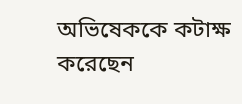অভিষেককে কটাক্ষ করেছেন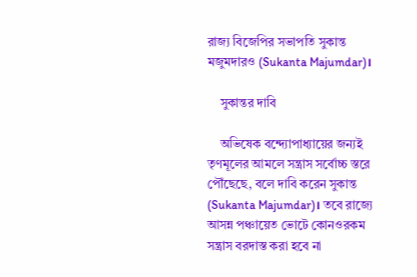রাজ্য বিজেপির সভাপতি সুকান্ত মজুমদারও (Sukanta Majumdar)।

    সুকান্তর দাবি

    অভিষেক বন্দ্যোপাধ্যায়ের জন্যই তৃণমূলের আমলে সন্ত্রাস সর্বোচ্চ স্তরে পৌঁছেছে, বলে দাবি করেন সুকান্ত (Sukanta Majumdar)। তবে রাজ্যে আসন্ন পঞ্চায়েত ভোটে কোনওরকম সন্ত্রাস বরদাস্ত করা হবে না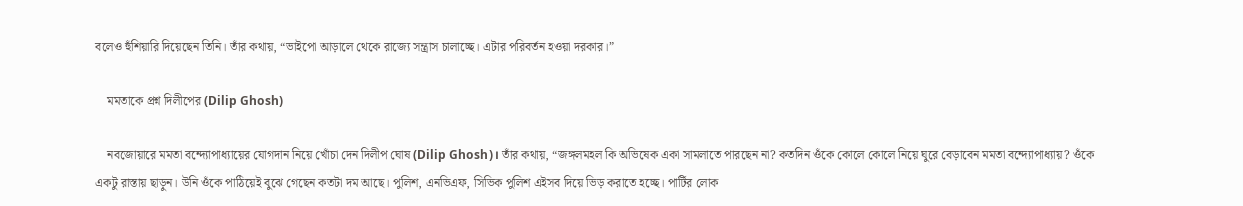বলেও হুঁশিয়ারি দিয়েছেন তিনি। তাঁর কথায়, “ভাইপো আড়ালে থেকে রাজ্যে সন্ত্রাস চালাচ্ছে। এটার পরিবর্তন হওয়া দরকার।”

    মমতাকে প্রশ্ন দিলীপের (Dilip Ghosh)

    নবজোয়ারে মমতা বন্দ্যোপাধ্যায়ের যোগদান নিয়ে খোঁচা দেন দিলীপ ঘোষ (Dilip Ghosh)। তাঁর কথায়, “জঙ্গলমহল কি অভিষেক একা সামলাতে পারছেন না? কতদিন ওঁকে কোলে কোলে নিয়ে ঘুরে বেড়াবেন মমতা বন্দ্যোপাধ্যায়? ওঁকে একটু রাস্তায় ছাড়ুন। উনি ওঁকে পাঠিয়েই বুঝে গেছেন কতটা দম আছে। পুলিশ, এনভিএফ, সিভিক পুলিশ এইসব দিয়ে ভিড় করাতে হচ্ছে। পার্টির লোক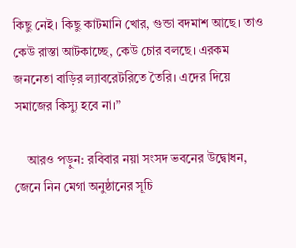কিছু নেই। কিছু কাটমানি খোর, গুন্ডা বদমাশ আছে। তাও কেউ রাস্তা আটকাচ্ছে, কেউ চোর বলছে। এরকম জননেতা বাড়ির ল্যাবরেটরিতে তৈরি। এদের দিয়ে সমাজের কিস্যু হবে না।”

    আরও পড়ুন: রবিবার নয়া সংসদ ভবনের উদ্বোধন, জেনে নিন মেগা অনুষ্ঠানের সূচি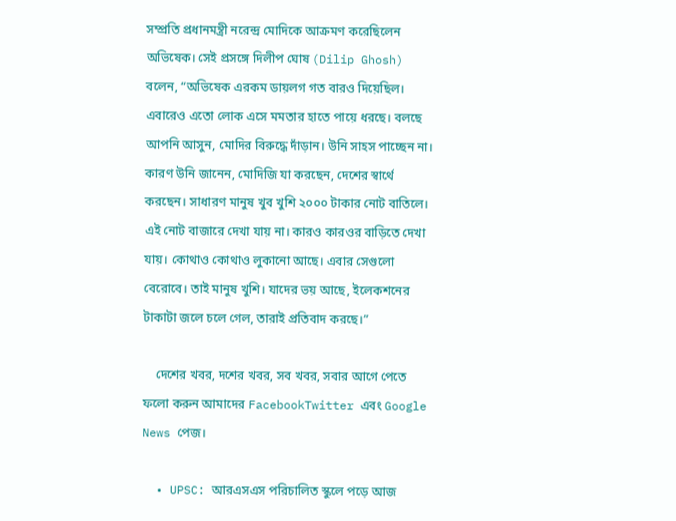সম্প্রতি প্রধানমন্ত্রী নরেন্দ্র মোদিকে আক্রমণ করেছিলেন অভিষেক। সেই প্রসঙ্গে দিলীপ ঘোষ (Dilip Ghosh) বলেন, “অভিষেক এরকম ডায়লগ গত বারও দিয়েছিল। এবারেও এতো লোক এসে মমতার হাতে পায়ে ধরছে। বলছে আপনি আসুন, মোদির বিরুদ্ধে দাঁড়ান। উনি সাহস পাচ্ছেন না। কারণ উনি জানেন, মোদিজি যা করছেন, দেশের স্বার্থে করছেন। সাধারণ মানুষ খুব খুশি ২০০০ টাকার নোট বাতিলে। এই নোট বাজারে দেখা যায় না। কারও কারওর বাড়িতে দেখা যায়। কোথাও কোথাও লুকানো আছে। এবার সেগুলো বেরোবে। তাই মানুষ খুশি। যাদের ভয় আছে, ইলেকশনের টাকাটা জলে চলে গেল, তারাই প্রতিবাদ করছে।”

    দেশের খবর, দশের খবর, সব খবর, সবার আগে পেতে ফলো করুন আমাদের FacebookTwitter এবং Google News পেজ।

  • UPSC: আরএসএস পরিচালিত স্কুলে পড়ে আজ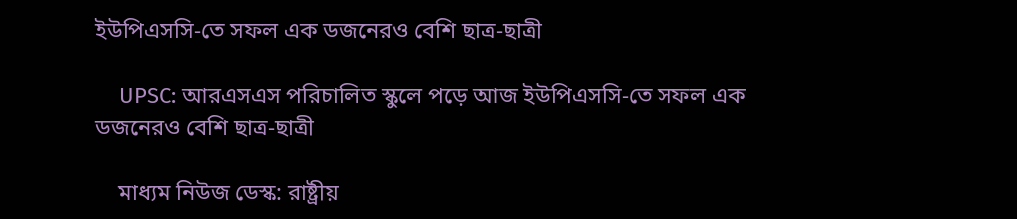ইউপিএসসি-তে সফল এক ডজনেরও বেশি ছাত্র-ছাত্রী

    UPSC: আরএসএস পরিচালিত স্কুলে পড়ে আজ ইউপিএসসি-তে সফল এক ডজনেরও বেশি ছাত্র-ছাত্রী

    মাধ্যম নিউজ ডেস্ক: রাষ্ট্রীয়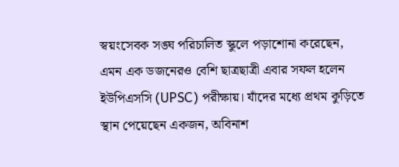স্বয়ংসেবক সঙ্ঘ পরিচালিত স্কুলে পড়াশোনা করেছেন, এমন এক ডজনেরও বেশি ছাত্রছাত্রী এবার সফল হলেন ইউপিএসসি (UPSC) পরীক্ষায়। যাঁদের মধ্যে প্রথম কুড়িতে স্থান পেয়েছেন একজন, অবিনাশ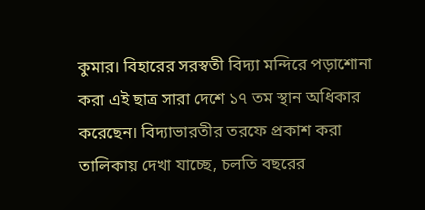কুমার। বিহারের সরস্বতী বিদ্যা মন্দিরে পড়াশোনা করা এই ছাত্র সারা দেশে ১৭ তম স্থান অধিকার করেছেন। বিদ্যাভারতীর তরফে প্রকাশ করা তালিকায় দেখা যাচ্ছে, চলতি বছরের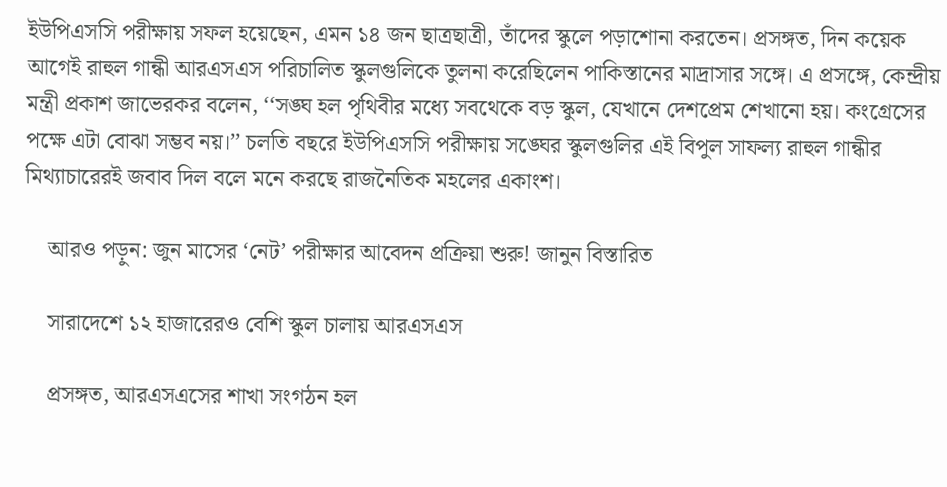ইউপিএসসি পরীক্ষায় সফল হয়েছেন, এমন ১৪ জন ছাত্রছাত্রী, তাঁদের স্কুলে পড়াশোনা করতেন। প্রসঙ্গত, দিন কয়েক আগেই রাহুল গান্ধী আরএসএস পরিচালিত স্কুলগুলিকে তুলনা করেছিলেন পাকিস্তানের মাদ্রাসার সঙ্গে। এ প্রসঙ্গে, কেন্দ্রীয় মন্ত্রী প্রকাশ জাভেরকর বলেন, ‘‘সঙ্ঘ হল পৃথিবীর মধ্যে সবথেকে বড় স্কুল, যেখানে দেশপ্রেম শেখানো হয়। কংগ্রেসের পক্ষে এটা বোঝা সম্ভব নয়।’’ চলতি বছরে ইউপিএসসি পরীক্ষায় সঙ্ঘের স্কুলগুলির এই বিপুল সাফল্য রাহুল গান্ধীর মিথ্যাচারেরই জবাব দিল বলে মনে করছে রাজনৈতিক মহলের একাংশ।

    আরও পড়ুন: জুন মাসের ‘নেট’ পরীক্ষার আবেদন প্রক্রিয়া শুরু! জানুন বিস্তারিত

    সারাদেশে ১২ হাজারেরও বেশি স্কুল চালায় আরএসএস

    প্রসঙ্গত, আরএসএসের শাখা সংগঠন হল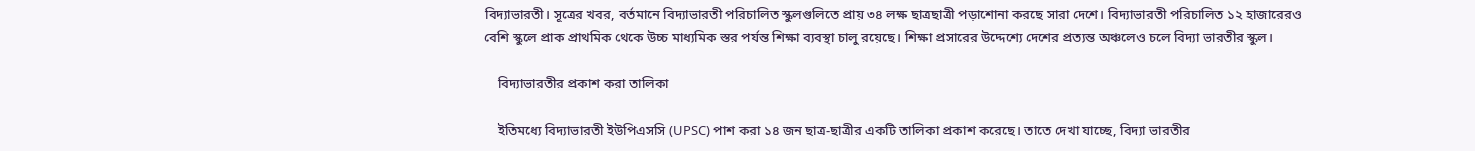বিদ্যাভারতী। সূত্রের খবর, বর্তমানে বিদ্যাভারতী পরিচালিত স্কুলগুলিতে প্রায় ৩৪ লক্ষ ছাত্রছাত্রী পড়াশোনা করছে সারা দেশে। বিদ্যাভারতী পরিচালিত ১২ হাজারেরও বেশি স্কুলে প্রাক প্রাথমিক থেকে উচ্চ মাধ্যমিক স্তর পর্যন্ত শিক্ষা ব্যবস্থা চালু রয়েছে। শিক্ষা প্রসারের উদ্দেশ্যে দেশের প্রত্যন্ত অঞ্চলেও চলে বিদ্যা ভারতীর স্কুল।

    বিদ্যাভারতীর প্রকাশ করা তালিকা

    ইতিমধ্যে বিদ্যাভারতী ইউপিএসসি (UPSC) পাশ করা ১৪ জন ছাত্র-ছাত্রীর একটি তালিকা প্রকাশ করেছে। তাতে দেখা যাচ্ছে, বিদ্যা ভারতীর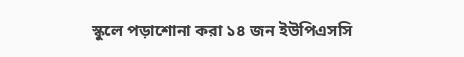স্কুলে পড়াশোনা করা ১৪ জন ইউপিএসসি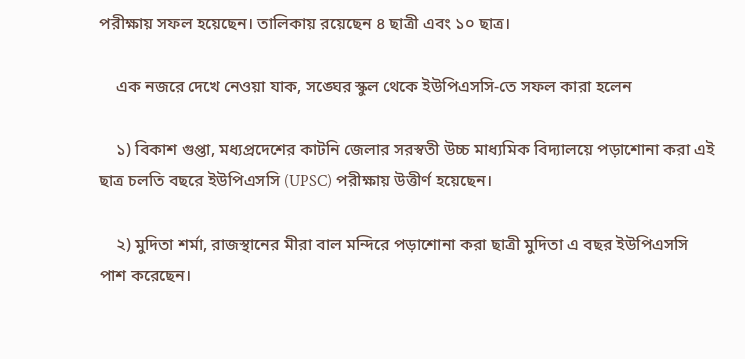পরীক্ষায় সফল হয়েছেন। তালিকায় রয়েছেন ৪ ছাত্রী এবং ১০ ছাত্র।

    এক নজরে দেখে নেওয়া যাক, সঙ্ঘের স্কুল থেকে ইউপিএসসি-তে সফল কারা হলেন

    ১) বিকাশ গুপ্তা, মধ্যপ্রদেশের কাটনি জেলার সরস্বতী উচ্চ মাধ্যমিক বিদ্যালয়ে পড়াশোনা করা এই ছাত্র চলতি বছরে ইউপিএসসি (UPSC) পরীক্ষায় উত্তীর্ণ হয়েছেন।

    ২) মুদিতা শর্মা, রাজস্থানের মীরা বাল মন্দিরে পড়াশোনা করা ছাত্রী মুদিতা এ বছর ইউপিএসসি পাশ করেছেন।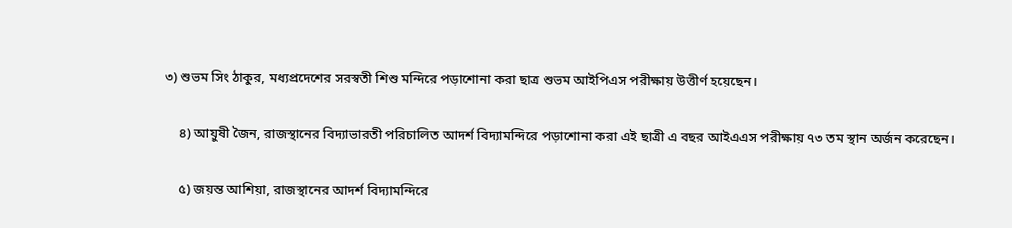৩) শুভম সিং ঠাকুর, মধ্যপ্রদেশের সরস্বতী শিশু মন্দিরে পড়াশোনা করা ছাত্র শুভম আইপিএস পরীক্ষায় উত্তীর্ণ হয়েছেন।

    ৪) আয়ুষী জৈন, রাজস্থানের বিদ্যাভারতী পরিচালিত আদর্শ বিদ্যামন্দিরে পড়াশোনা করা এই ছাত্রী এ বছর আইএএস পরীক্ষায় ৭৩ তম স্থান অর্জন করেছেন।

    ৫) জয়ন্ত আশিয়া, রাজস্থানের আদর্শ বিদ্যামন্দিরে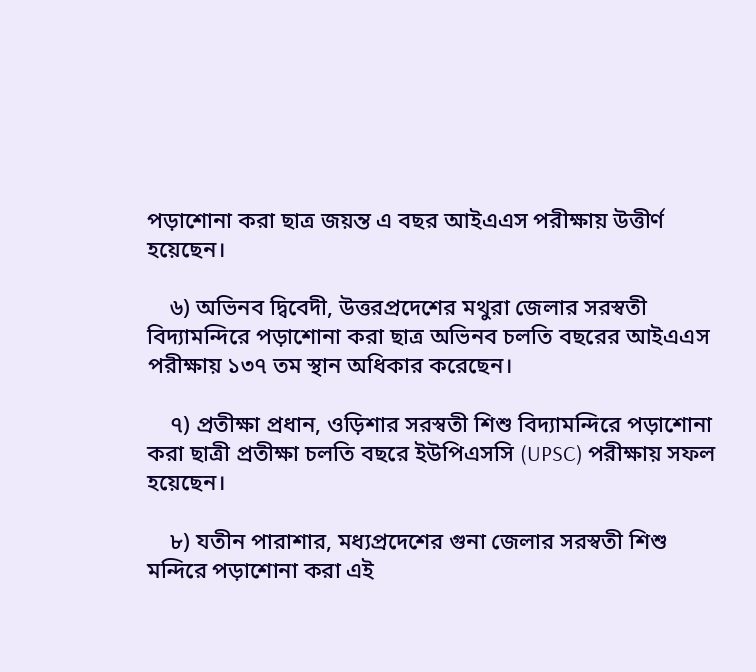পড়াশোনা করা ছাত্র জয়ন্ত এ বছর আইএএস পরীক্ষায় উত্তীর্ণ হয়েছেন।

    ৬) অভিনব দ্বিবেদী, উত্তরপ্রদেশের মথুরা জেলার সরস্বতী বিদ্যামন্দিরে পড়াশোনা করা ছাত্র অভিনব চলতি বছরের আইএএস পরীক্ষায় ১৩৭ তম স্থান অধিকার করেছেন।

    ৭) প্রতীক্ষা প্রধান, ওড়িশার সরস্বতী শিশু বিদ্যামন্দিরে পড়াশোনা করা ছাত্রী প্রতীক্ষা চলতি বছরে ইউপিএসসি (UPSC) পরীক্ষায় সফল হয়েছেন।

    ৮) যতীন পারাশার, মধ্যপ্রদেশের গুনা জেলার সরস্বতী শিশু মন্দিরে পড়াশোনা করা এই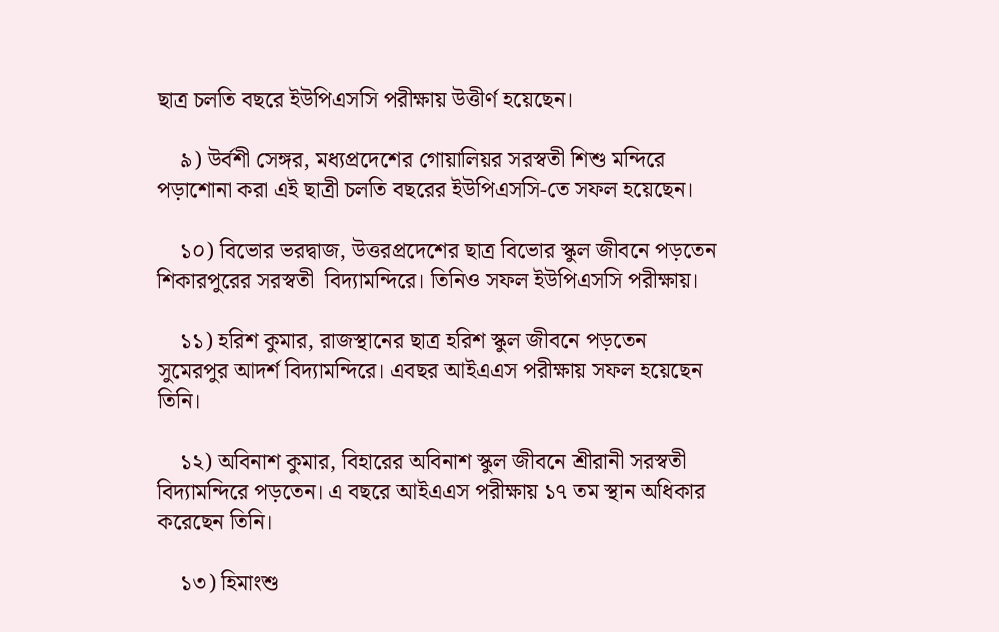ছাত্র চলতি বছরে ইউপিএসসি পরীক্ষায় উত্তীর্ণ হয়েছেন।

    ৯) উর্বশী সেঙ্গর, মধ্যপ্রদেশের গোয়ালিয়র সরস্বতী শিশু মন্দিরে পড়াশোনা করা এই ছাত্রী চলতি বছরের ইউপিএসসি-তে সফল হয়েছেন।

    ১০) বিভোর ভরদ্বাজ, উত্তরপ্রদেশের ছাত্র বিভোর স্কুল জীবনে পড়তেন শিকারপুরের সরস্বতী  বিদ্যামন্দিরে। তিনিও সফল ইউপিএসসি পরীক্ষায়।

    ১১) হরিশ কুমার, রাজস্থানের ছাত্র হরিশ স্কুল জীবনে পড়তেন সুমেরপুর আদর্শ বিদ্যামন্দিরে। এবছর আইএএস পরীক্ষায় সফল হয়েছেন তিনি।

    ১২) অবিনাশ কুমার, বিহারের অবিনাশ স্কুল জীবনে শ্রীরানী সরস্বতী বিদ্যামন্দিরে পড়তেন। এ বছরে আইএএস পরীক্ষায় ১৭ তম স্থান অধিকার করেছেন তিনি।

    ১৩) হিমাংশু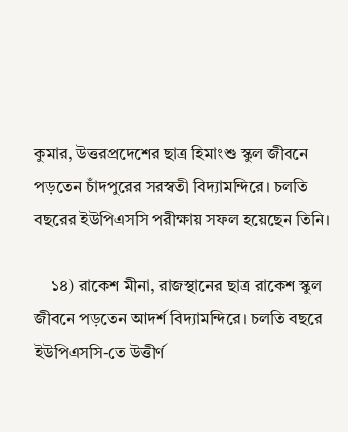কুমার, উত্তরপ্রদেশের ছাত্র হিমাংশু স্কুল জীবনে পড়তেন চাঁদপুরের সরস্বতী বিদ্যামন্দিরে। চলতি বছরের ইউপিএসসি পরীক্ষায় সফল হয়েছেন তিনি।

    ১৪) রাকেশ মীনা, রাজস্থানের ছাত্র রাকেশ স্কুল জীবনে পড়তেন আদর্শ বিদ্যামন্দিরে। চলতি বছরে ইউপিএসসি-তে উত্তীর্ণ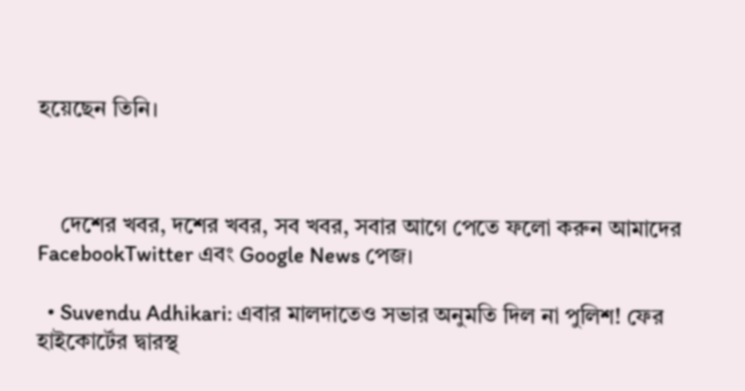হয়েছেন তিনি।



    দেশের খবর, দশের খবর, সব খবর, সবার আগে পেতে ফলো করুন আমাদের FacebookTwitter এবং Google News পেজ।

  • Suvendu Adhikari: এবার মালদাতেও সভার অনুমতি দিল না পুলিশ! ফের হাইকোর্টের দ্বারস্থ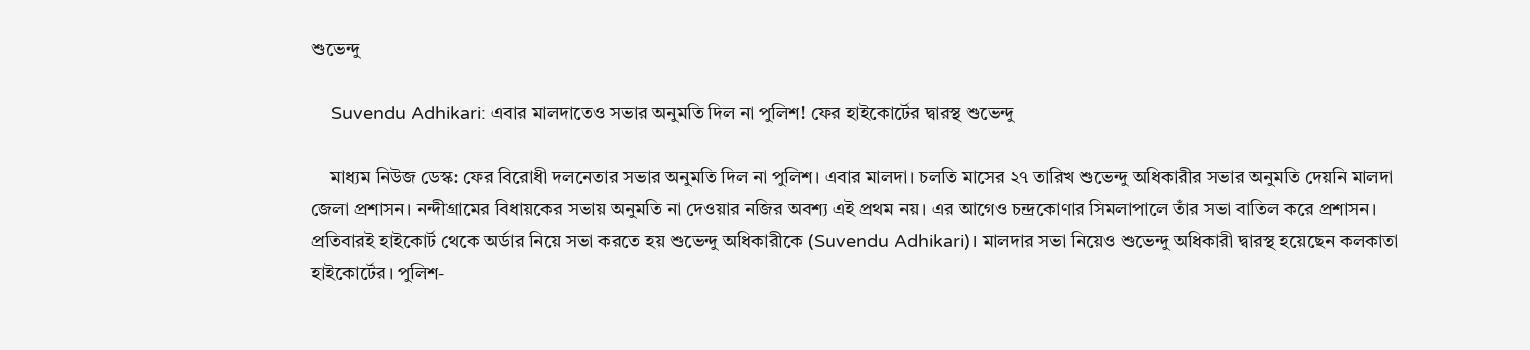শুভেন্দু

    Suvendu Adhikari: এবার মালদাতেও সভার অনুমতি দিল না পুলিশ! ফের হাইকোর্টের দ্বারস্থ শুভেন্দু

    মাধ্যম নিউজ ডেস্ক: ফের বিরোধী দলনেতার সভার অনুমতি দিল না পুলিশ। এবার মালদা। চলতি মাসের ২৭ তারিখ শুভেন্দু অধিকারীর সভার অনুমতি দেয়নি মালদা জেলা প্রশাসন। নন্দীগ্রামের বিধায়কের সভায় অনুমতি না দেওয়ার নজির অবশ্য এই প্রথম নয়। এর আগেও চন্দ্রকোণার সিমলাপালে তাঁর সভা বাতিল করে প্রশাসন। প্রতিবারই হাইকোর্ট থেকে অর্ডার নিয়ে সভা করতে হয় শুভেন্দু অধিকারীকে (Suvendu Adhikari)। মালদার সভা নিয়েও শুভেন্দু অধিকারী দ্বারস্থ হয়েছেন কলকাতা হাইকোর্টের। পুলিশ-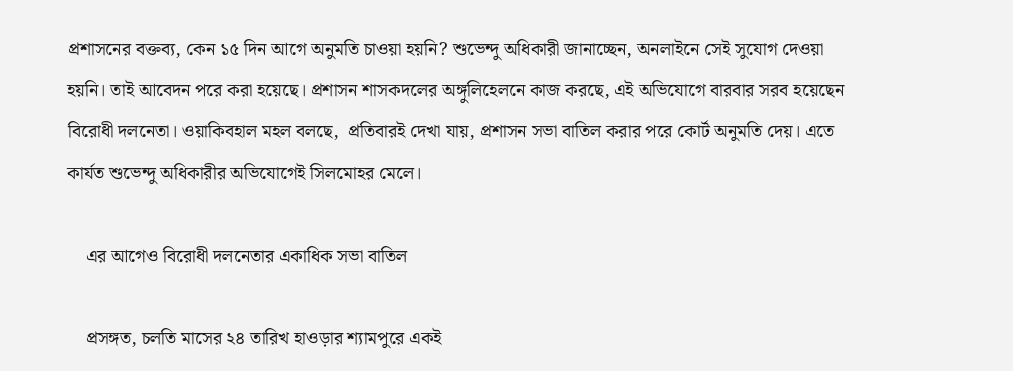প্রশাসনের বক্তব্য, কেন ১৫ দিন আগে অনুমতি চাওয়া হয়নি? শুভেন্দু অধিকারী জানাচ্ছেন, অনলাইনে সেই সুযোগ দেওয়া হয়নি। তাই আবেদন পরে করা হয়েছে। প্রশাসন শাসকদলের অঙ্গুলিহেলনে কাজ করছে, এই অভিযোগে বারবার সরব হয়েছেন বিরোধী দলনেতা। ওয়াকিবহাল মহল বলছে,  প্রতিবারই দেখা যায়, প্রশাসন সভা বাতিল করার পরে কোর্ট অনুমতি দেয়। এতে কার্যত শুভেন্দু অধিকারীর অভিযোগেই সিলমোহর মেলে।

    এর আগেও বিরোধী দলনেতার একাধিক সভা বাতিল

    প্রসঙ্গত, চলতি মাসের ২৪ তারিখ হাওড়ার শ্যামপুরে একই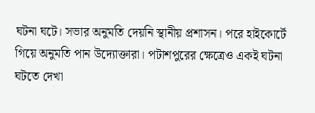ঘটনা ঘটে। সভার অনুমতি দেয়নি স্থানীয় প্রশাসন। পরে হাইকোর্টে গিয়ে অনুমতি পান উদ্যোক্তারা। পটাশপুরের ক্ষেত্রেও একই ঘটনা ঘটতে দেখা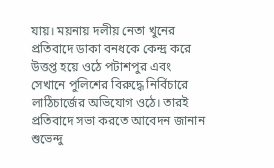যায়। ময়নায় দলীয় নেতা খুনের প্রতিবাদে ডাকা বনধকে কেন্দ্র করে উত্তপ্ত হয়ে ওঠে পটাশপুর এবং সেখানে পুলিশের বিরুদ্ধে নির্বিচারে লাঠিচার্জের অভিযোগ ওঠে। তারই প্রতিবাদে সভা করতে আবেদন জানান শুভেন্দু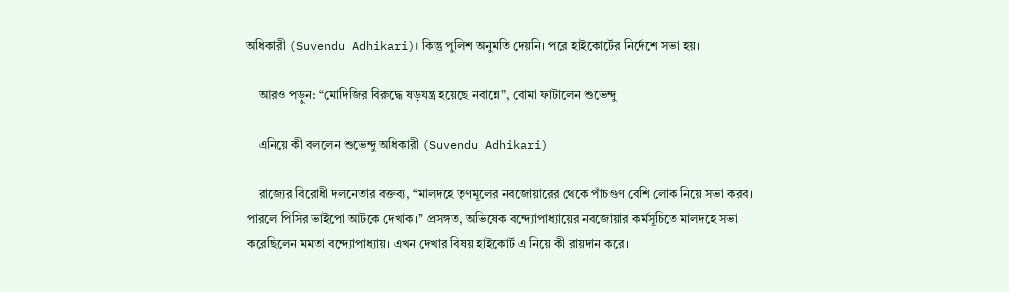অধিকারী (Suvendu Adhikari)। কিন্তু পুলিশ অনুমতি দেয়নি। পরে হাইকোর্টের নির্দেশে সভা হয়।

    আরও পড়ুন: “মোদিজির বিরুদ্ধে ষড়যন্ত্র হয়েছে নবান্নে”, বোমা ফাটালেন শুভেন্দু

    এনিয়ে কী বললেন শুভেন্দু অধিকারী (Suvendu Adhikari)

    রাজ্যের বিরোধী দলনেতার বক্তব্য, ‘‘মালদহে তৃণমূলের নবজোয়ারের থেকে পাঁচগুণ বেশি লোক নিয়ে সভা করব। পারলে পিসির ভাইপো আটকে দেখাক।’’ প্রসঙ্গত, অভিষেক বন্দ্যোপাধ্যায়ের নবজোয়ার কর্মসূচিতে মালদহে সভা করেছিলেন মমতা বন্দ্যোপাধ্যায়। এখন দেখার বিষয় হাইকোর্ট এ নিয়ে কী রায়দান করে।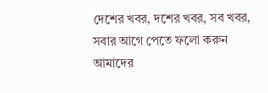দেশের খবর, দশের খবর, সব খবর, সবার আগে পেতে ফলো করুন আমাদের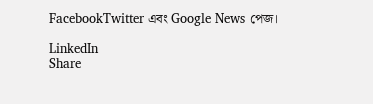FacebookTwitter এবং Google News পেজ।

LinkedIn
Share